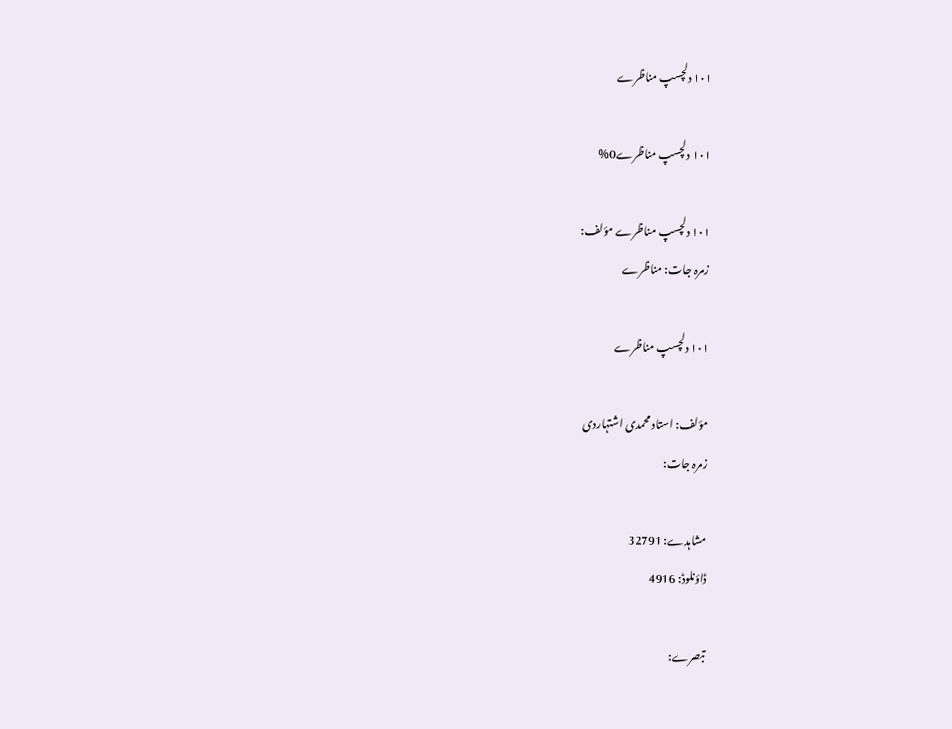۱۰۱ دلچسپ مناظرے

۱۰۱ دلچسپ مناظرے0%

۱۰۱ دلچسپ مناظرے مؤلف:
زمرہ جات: مناظرے

۱۰۱ دلچسپ مناظرے

مؤلف: استاد محمدی اشتہاردی
زمرہ جات:

مشاہدے: 32791
ڈاؤنلوڈ: 4916

تبصرے: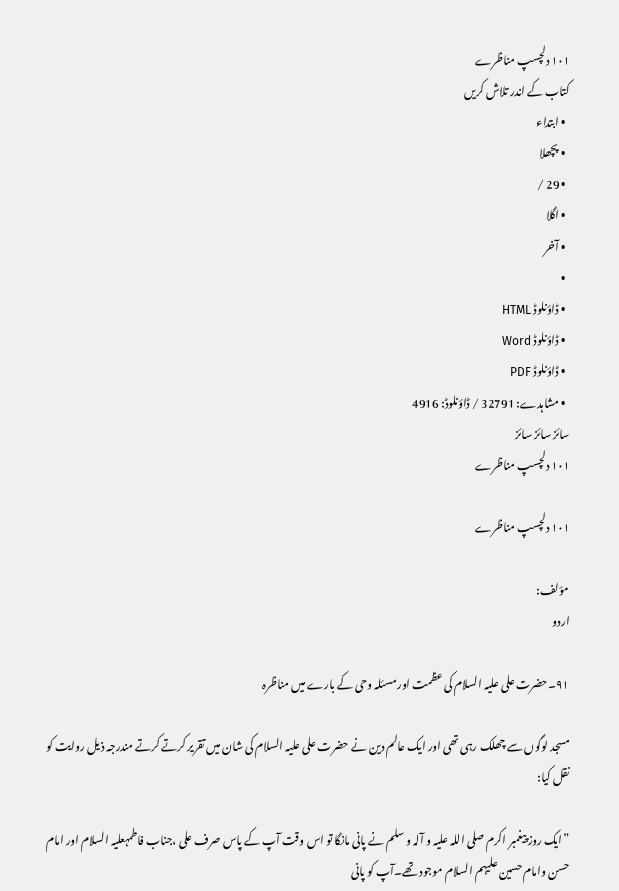۱۰۱ دلچسپ مناظرے
کتاب کے اندر تلاش کریں
  • ابتداء
  • پچھلا
  • 29 /
  • اگلا
  • آخر
  •
  • ڈاؤنلوڈ HTML
  • ڈاؤنلوڈ Word
  • ڈاؤنلوڈ PDF
  • مشاہدے: 32791 / ڈاؤنلوڈ: 4916
سائز سائز سائز
۱۰۱ دلچسپ مناظرے

۱۰۱ دلچسپ مناظرے

مؤلف:
اردو

۹۱۔حضرت علی علیہ السلام کی عظمت اور مسئلہ وحی کے بارے میں مناظرہ

مسجد لوگوں سے چھلک رہی تھی اور ایک عالم دین نے حضرت علی علیہ السلام کی شان میں تقریر کرتے کرتے مندرجہ ذیل روایت کو نقل کیا:

”ایک روز پیغمبر اکرم صلی اللہ علیہ و آلہ و سلم نے پانی مانگا تو اس وقت آپ کے پاس صرف علی ،جناب فاطمہعلیہ السلام اور امام حسن وامام حسین علیہم السلام موجود تھے۔آپ کو پانی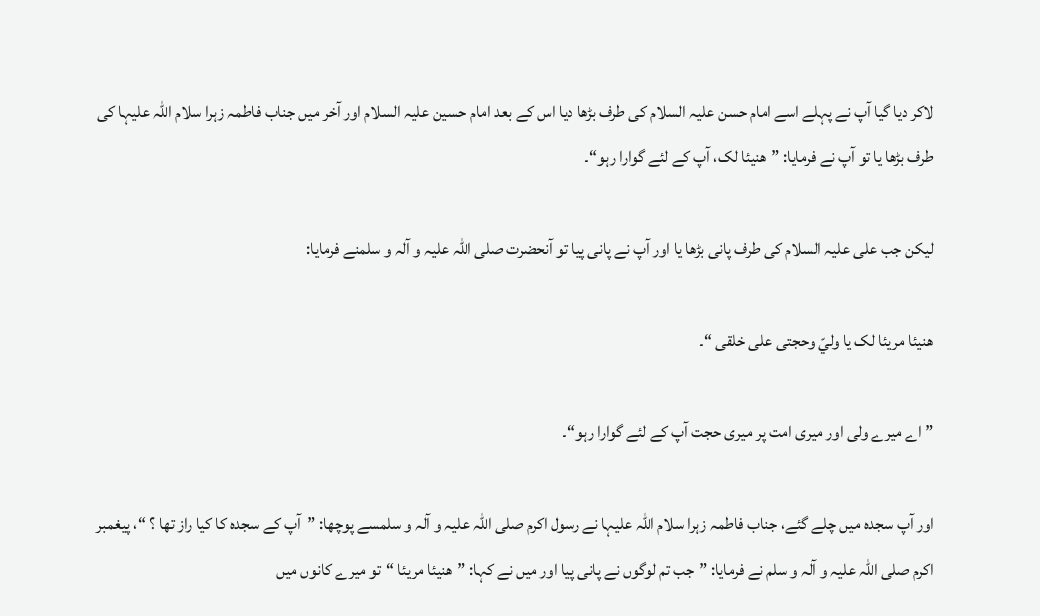لاکر دیا گیا آپ نے پہلے اسے امام حسن علیہ السلام کی طرف بڑھا دیا اس کے بعد امام حسین علیہ السلام اور آخر میں جناب فاطمہ زہرا سلام اللہ علیہا کی طرف بڑھا یا تو آپ نے فرمایا: ”ھنیئا لک، آپ کے لئے گوارا رہو“۔

لیکن جب علی علیہ السلام کی طرف پانی بڑھا یا اور آپ نے پانی پیا تو آنحضرت صلی اللہ علیہ و آلہ و سلمنے فرمایا:

هنیئا مریئا لک یا وليّ وحجتی علی خلقی “۔

” اے میرے ولی اور میری امت پر میری حجت آپ کے لئے گوارا رہو“۔

اور آپ سجدہ میں چلے گئے، جناب فاطمہ زہرا سلام اللہ علیہا نے رسول اکرم صلی اللہ علیہ و آلہ و سلمسے پوچھا: ”آپ کے سجدہ کا کیا راز تھا ؟ “، پیغمبر اکرم صلی اللہ علیہ و آلہ و سلم نے فرمایا: ”جب تم لوگوں نے پانی پیا اور میں نے کہا: ”ھنیئا مریئا “تو میرے کانوں میں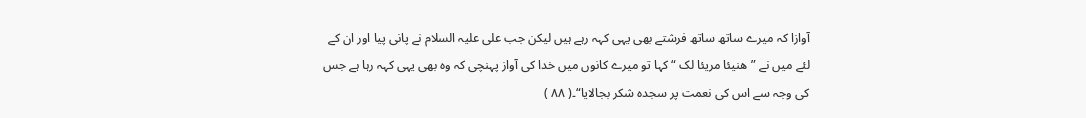آوازا کہ میرے ساتھ ساتھ فرشتے بھی یہی کہہ رہے ہیں لیکن جب علی علیہ السلام نے پانی پیا اور ان کے لئے میں نے ”هنیئا مریئا لک “کہا تو میرے کانوں میں خدا کی آواز پہنچی کہ وہ بھی یہی کہہ رہا ہے جس کی وجہ سے اس کی نعمت پر سجدہ شکر بجالایا“۔( ۸۸ )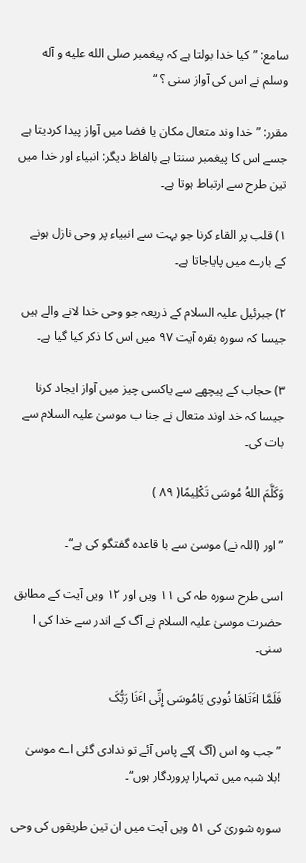سامع: ”کیا خدا بولتا ہے کہ پیغمبر صلی الله علیه و آله وسلم نے اس کی آواز سنی ؟ “

مقرر: ”خدا وند متعال مکان یا فضا میں آواز پیدا کردیتا ہے جسے اس کا پیغمبر سنتا ہے بالفاظ دیگر: انبیاء اور خدا میں تین طرح سے ارتباط ہوتا ہے۔

۱) قلب پر القاء کرنا جو بہت سے انبیاء پر وحی نازل ہونے کے بارے میں پایاجاتا ہے۔

۲) جبرئیل علیہ السلام کے ذریعہ جو وحی خدا لانے والے ہیں جیسا کہ سورہ بقرہ آیت ۹۷ میں اس کا ذکر کیا گیا ہے۔

۳) حجاب کے پیچھے سے یاکسی چیز میں آواز ایجاد کرنا جیسا کہ خد اوند متعال نے جنا ب موسیٰ علیہ السلام سے بات کی۔

وَکَلَّمَ اللهُ مُوسَی تَکْلِیمًا( ۸۹ )

”اور (اللہ نے) موسیٰ سے با قاعدہ گفتگو کی ہے“۔

اسی طرح سورہ طہ کی ۱۱ ویں اور ۱۲ ویں آیت کے مطابق حضرت موسیٰ علیہ السلام نے آگ کے اندر سے خدا کی ا سنی۔

فَلَمَّا اٴَتَاهَا نُودِی یَامُوسَی إِنِّی اٴَنَا رَبُّکَ

” جب وہ اس (آگ )کے پاس آئے تو ندادی گئی اے موسیٰ !بلا شبہ میں تمہارا پروردگار ہوں“۔

سورہ شوریٰ کی ۵۱ ویں آیت میں ان تین طریقوں کی وحی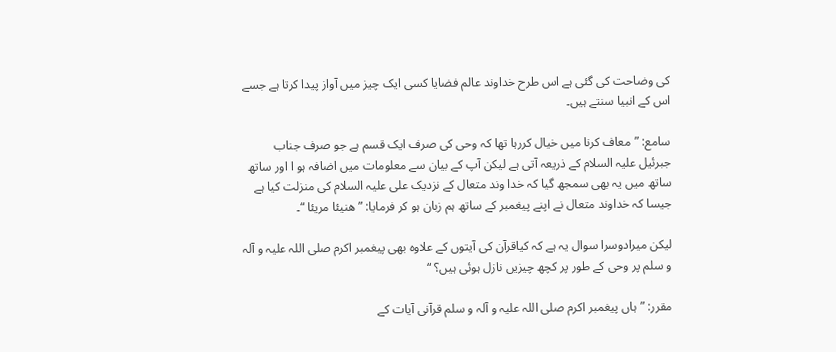کی وضاحت کی گئی ہے اس طرح خداوند عالم فضایا کسی ایک چیز میں آواز پیدا کرتا ہے جسے اس کے انبیا سنتے ہیں۔

سامع: ”معاف کرنا میں خیال کررہا تھا کہ وحی کی صرف ایک قسم ہے جو صرف جناب جبرئیل علیہ السلام کے ذریعہ آتی ہے لیکن آپ کے بیان سے معلومات میں اضافہ ہو ا اور ساتھ ساتھ میں یہ بھی سمجھ گیا کہ خدا وند متعال کے نزدیک علی علیہ السلام کی منزلت کیا ہے جیسا کہ خداوند متعال نے اپنے پیغمبر کے ساتھ ہم زبان ہو کر فرمایا: ”هنیئا مریئا “۔

لیکن میرادوسرا سوال یہ ہے کہ کیاقرآن کی آیتوں کے علاوہ بھی پیغمبر اکرم صلی اللہ علیہ و آلہ و سلم پر وحی کے طور پر کچھ چیزیں نازل ہوئی ہیں؟ “

مقرر: ”ہاں پیغمبر اکرم صلی اللہ علیہ و آلہ و سلم قرآنی آیات کے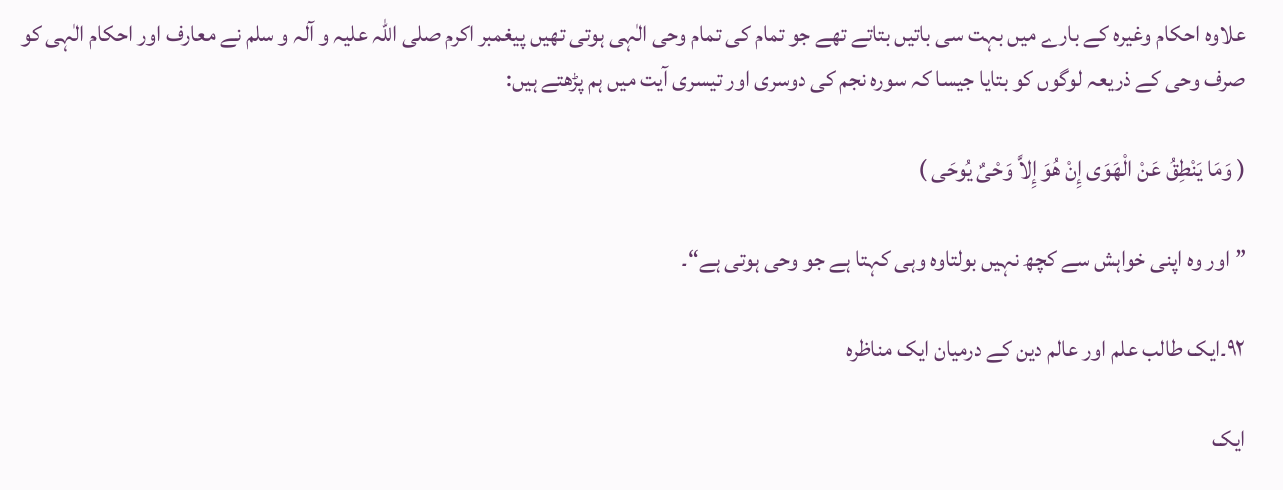علاوہ احکام وغیرہ کے بارے میں بہت سی باتیں بتاتے تھے جو تمام کی تمام وحی الٰہی ہوتی تھیں پیغمبر اکرم صلی اللہ علیہ و آلہ و سلم نے معارف اور احکام الٰہی کو صرف وحی کے ذریعہ لوگوں کو بتایا جیسا کہ سورہ نجم کی دوسری اور تیسری آیت میں ہم پڑھتے ہیں:

( وَمَا یَنْطِقُ عَنْ الْهَوَی إِنْ هُوَ إِلاَّ وَحْیٌ یُوحَی )

”اور وہ اپنی خواہش سے کچھ نہیں بولتاوہ وہی کہتا ہے جو وحی ہوتی ہے“۔

۹۲۔ایک طالب علم اور عالم دین کے درمیان ایک مناظرہ

ایک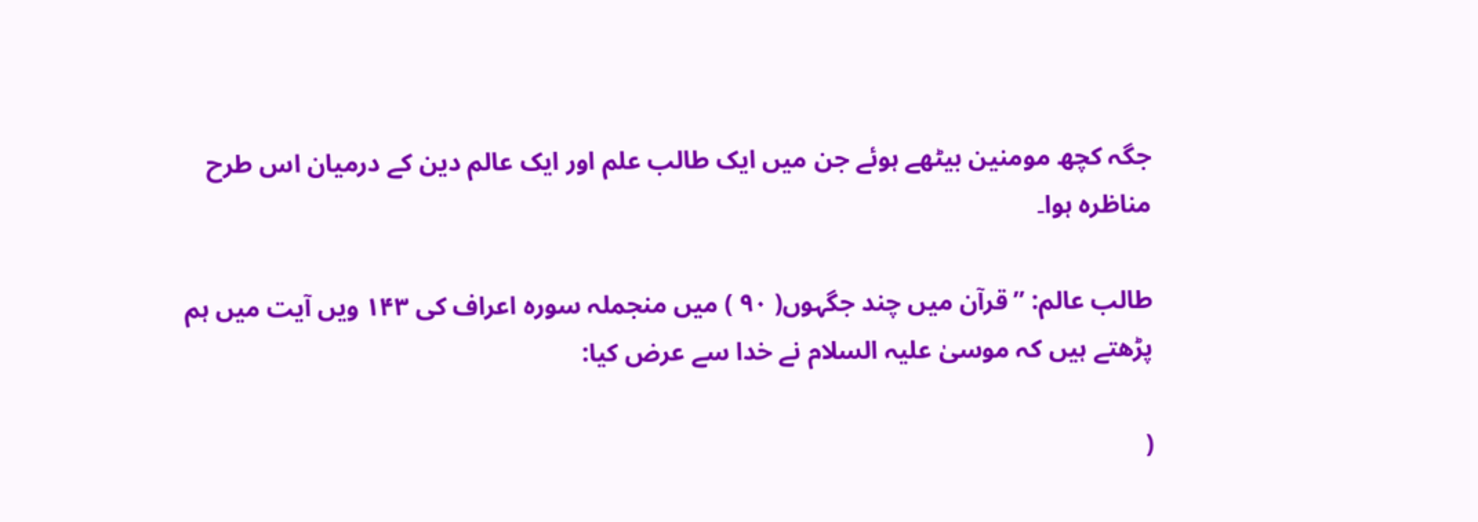جگہ کچھ مومنین بیٹھے ہوئے جن میں ایک طالب علم اور ایک عالم دین کے درمیان اس طرح مناظرہ ہوا۔

طالب عالم: ”قرآن میں چند جگہوں( ۹۰ ) میں منجملہ سورہ اعراف کی ۱۴۳ ویں آیت میں ہم پڑھتے ہیں کہ موسیٰ علیہ السلام نے خدا سے عرض کیا:

(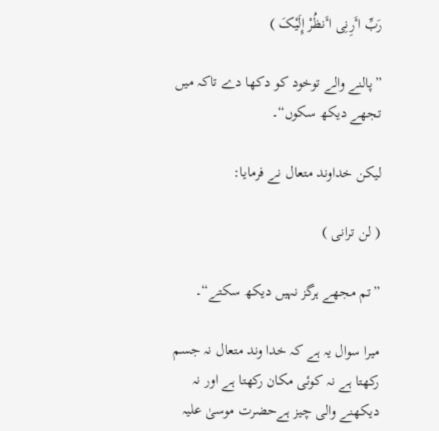رَبِّ اٴَرِنِی اٴَنظُرْ إِلَیْکَ )

”پالنے والے توخود کو دکھا دے تاکہ میں تجھے دیکھ سکوں“۔

لیکن خداوند متعال نے فرمایا:

( لن ترانی )

”تم مجھے ہرگز نہیں دیکھ سکتے“۔

میرا سوال یہ ہے کہ خدا وند متعال نہ جسم رکھتا ہے نہ کوئی مکان رکھتا ہے اور نہ دیکھنے والی چیز ہےحضرت موسیٰ علیہ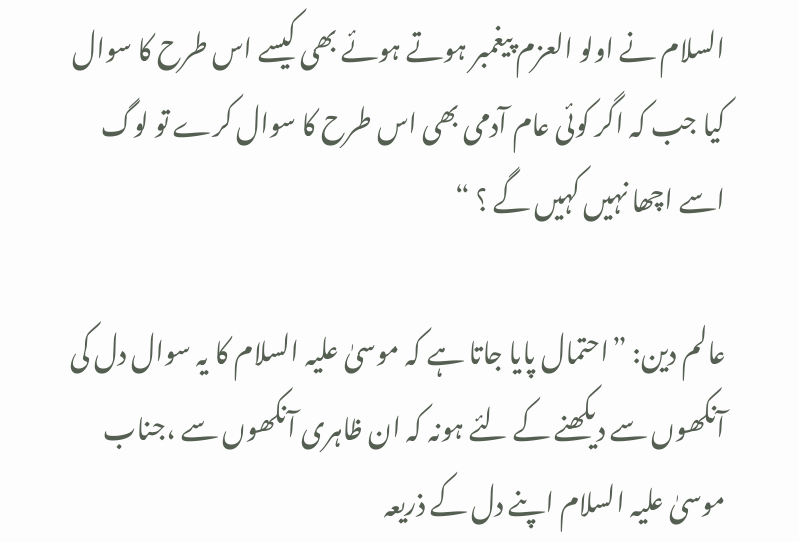السلام نے اولو العزم پیغمبر ہوتے ہوئے بھی کیسے اس طرح کا سوال کیا جب کہ اگر کوئی عام آدمی بھی اس طرح کا سوال کرے تو لوگ اسے اچھا نہیں کہیں گے ؟ “

عالم دین: ”احتمال پایا جاتا ہے کہ موسیٰ علیہ السلام کا یہ سوال دل کی آنکھوں سے دیکھنے کے لئے ہونہ کہ ان ظاہری آنکھوں سے ،جناب موسیٰ علیہ السلام اپنے دل کے ذریعہ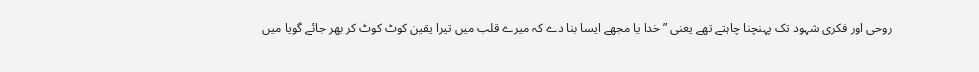روحی اور فکری شہود تک پہنچنا چاہتے تھے یعنی ”خدا یا مجھے ایسا بنا دے کہ میرے قلب میں تیرا یقین کوٹ کوٹ کر بھر جائے گویا میں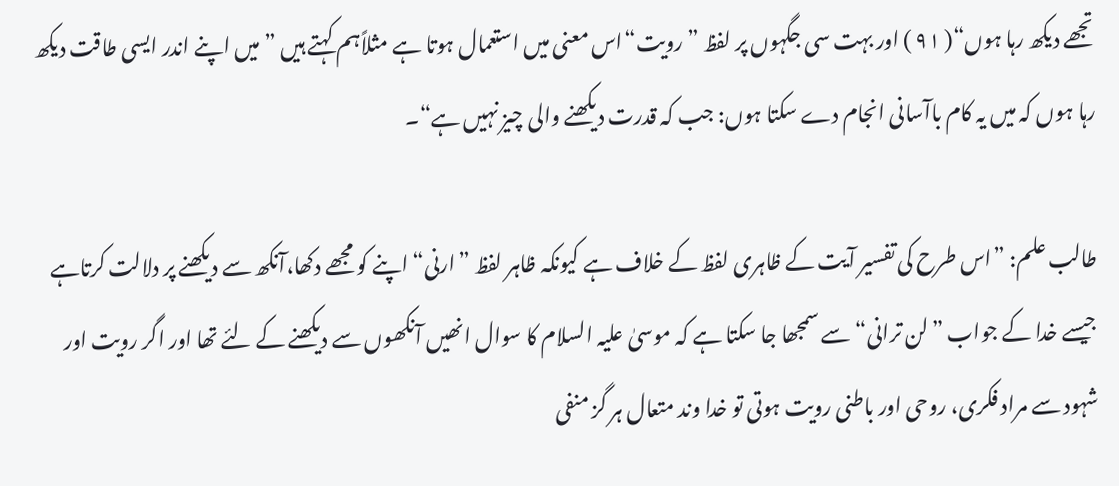تجھے دیکھ رہا ہوں“( ۹۱ ) اور بہت سی جگہوں پر لفظ ”رویت“اس معنی میں استعمال ہوتا ہے مثلاًہم کہتے ہیں ”میں اپنے اندر ایسی طاقت دیکھ رہا ہوں کہ میں یہ کام باآسانی انجام دے سکتا ہوں: جب کہ قدرت دیکھنے والی چیز نہیں ہے“۔

طالب علم: ”اس طرح کی تفسیر آیت کے ظاہری لفظ کے خلاف ہے کیونکہ ظاہر لفظ ”ارنی“ اپنے کو مجھے دکھا،آنکھ سے دیکھنے پر دلالت کرتاہے جیسے خدا کے جواب ”لن ترانی“سے سمجھا جا سکتا ہے کہ موسیٰ علیہ السلام کا سوال انھیں آنکھوں سے دیکھنے کے لئے تھا اور اگر رویت اور شہود سے مراد فکری، روحی اور باطنی رویت ہوتی تو خدا وند متعال ہر گز منفی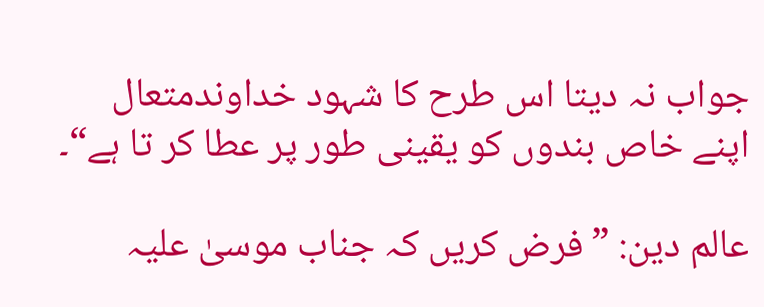جواب نہ دیتا اس طرح کا شہود خداوندمتعال اپنے خاص بندوں کو یقینی طور پر عطا کر تا ہے“۔

عالم دین: ”فرض کریں کہ جناب موسیٰ علیہ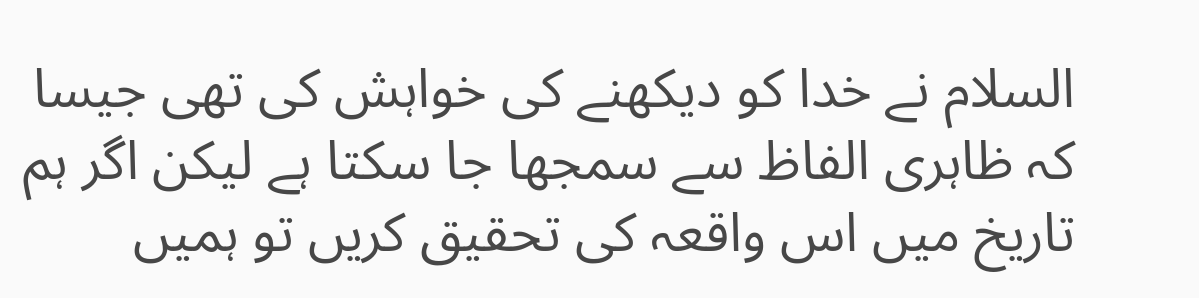السلام نے خدا کو دیکھنے کی خواہش کی تھی جیسا کہ ظاہری الفاظ سے سمجھا جا سکتا ہے لیکن اگر ہم تاریخ میں اس واقعہ کی تحقیق کریں تو ہمیں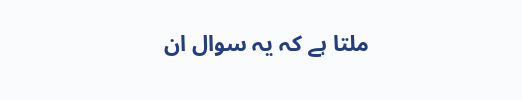ملتا ہے کہ یہ سوال ان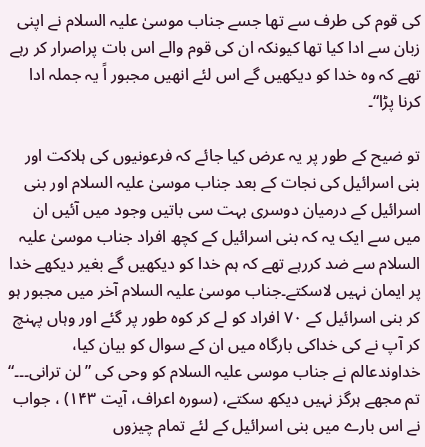کی قوم کی طرف سے تھا جسے جناب موسیٰ علیہ السلام نے اپنی زبان سے ادا کیا تھا کیونکہ ان کی قوم والے اس بات پراصرار کر رہے تھے کہ وہ خدا کو دیکھیں گے اس لئے انھیں مجبور اً یہ جملہ ادا کرنا پڑا“۔

تو ضیح کے طور پر یہ عرض کیا جائے کہ فرعونیوں کی ہلاکت اور بنی اسرائیل کی نجات کے بعد جناب موسیٰ علیہ السلام اور بنی اسرائیل کے درمیان دوسری بہت سی باتیں وجود میں آئیں ان میں سے ایک یہ کہ بنی اسرائیل کے کچھ افراد جناب موسیٰ علیہ السلام سے ضد کررہے تھے کہ ہم خدا کو دیکھیں گے بغیر دیکھے خدا پر ایمان نہیں لاسکتے۔جناب موسیٰ علیہ السلام آخر میں مجبور ہو کر بنی اسرائیل کے ۷۰ افراد کو لے کر کوہ طور پر گئے اور وہاں پہنچ کر آپ نے کی خداکی بارگاہ میں ان کے سوال کو بیان کیا، خداوندعالم نے جناب موسی علیہ السلام کو وحی کی ”لن ترانی۔۔۔“ تم مجھے ہرگز نہیں دیکھ سکتے، (سورہ اعراف، آیت ۱۴۳) ، جواب نے اس بارے میں بنی اسرائیل کے لئے تمام چیزوں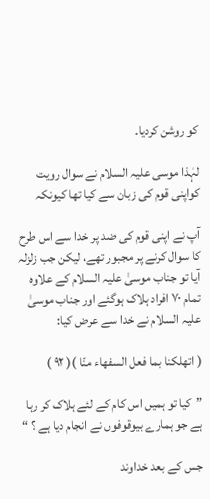کو روشن کردیا۔

لہٰذا موسی علیہ السلام نے سوال رویت کواپنی قوم کی زبان سے کیا تھا کیونکہ

آپ نے اپنی قوم کی ضد پر خدا سے اس طرح کا سوال کرنے پر مجبور تھے، لیکن جب زلزلہ آیا تو جناب موسیٰ علیہ السلام کے علاوہ تمام ۷۰ افراد ہلاک ہوگئے اور جناب موسیٰ علیہ السلام نے خدا سے عرض کیا:

( اتهلکنا بما فعل السفهاء منّا )( ۹۲ )

”کیا تو ہمیں اس کام کے لئے ہلاک کر رہا ہے جو ہمارے بیوقوفوں نے انجام دیا ہے ؟ “

جس کے بعد خداوند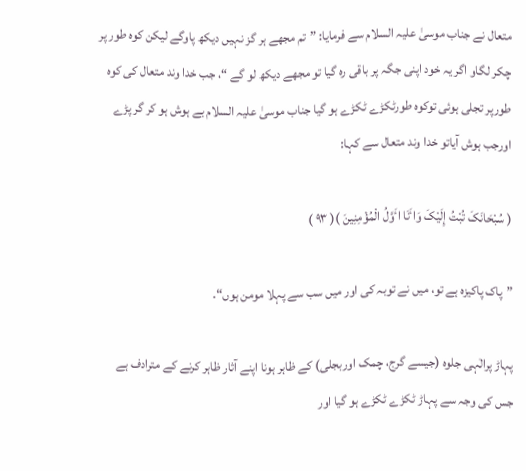متعال نے جناب موسیٰ علیہ السلام سے فرمایا: ”تم مجھے ہر گز نہیں دیکھ پاوگے لیکن کوہ طور پر چکر لگاو اگر یہ خود اپنی جگہ پر باقی رہ گیا تو مجھے دیکھ لو گے “، جب خدا وند متعال کی کوہ طورپر تجلی ہوئی توکوہ طورٹکڑے ٹکڑے ہو گیا جناب موسیٰ علیہ السلام بے ہوش ہو کر گر پڑے اورجب ہوش آیاتو خدا وند متعال سے کہا:

( سُبْحَانَکَ تُبْتُ إِلَیْکَ وَاٴَنَا اٴَوَّلُ الْمُؤْمِنِینَ )( ۹۳ )

”پاک پاکیزہ ہے تو، میں نے توبہ کی اور میں سب سے پہلا مومن ہوں“۔

پہاڑ پرالٰہی جلوہ (جیسے گرج، چمک اوربجلی) کے ظاہر ہونا اپنے آثار ظاہر کرنے کے مترادف ہے جس کی وجہ سے پہاڑ ٹکڑے ٹکڑے ہو گیا اور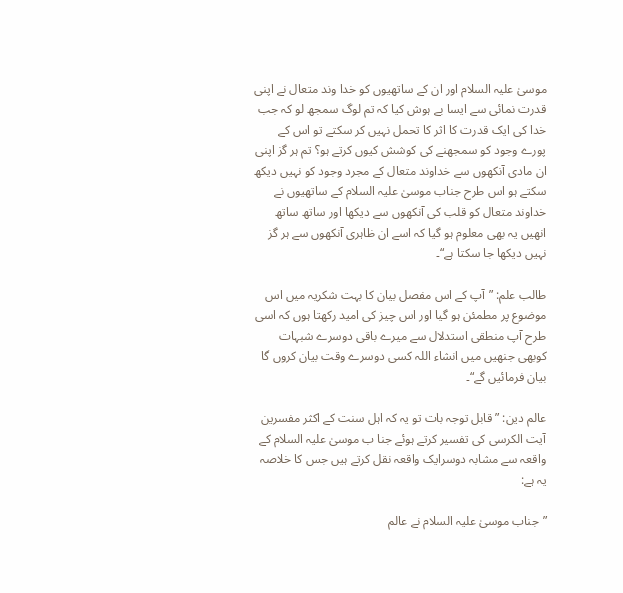موسیٰ علیہ السلام اور ان کے ساتھیوں کو خدا وند متعال نے اپنی قدرت نمائی سے ایسا بے ہوش کیا کہ تم لوگ سمجھ لو کہ جب خدا کی ایک قدرت کا اثر کا تحمل نہیں کر سکتے تو اس کے پورے وجود کو سمجھنے کی کوشش کیوں کرتے ہو؟ تم ہر گز اپنی ان مادی آنکھوں سے خداوند متعال کے مجرد وجود کو نہیں دیکھ سکتے ہو اس طرح جناب موسیٰ علیہ السلام کے ساتھیوں نے خداوند متعال کو قلب کی آنکھوں سے دیکھا اور ساتھ ساتھ انھیں یہ بھی معلوم ہو گیا کہ اسے ان ظاہری آنکھوں سے ہر گز نہیں دیکھا جا سکتا ہے“۔

طالب علم: ”آپ کے اس مفصل بیان کا بہت شکریہ میں اس موضوع پر مطمئن ہو گیا اور اس چیز کی امید رکھتا ہوں کہ اسی طرح آپ منطقی استدلال سے میرے باقی دوسرے شبہات کوبھی جنھیں میں انشاء اللہ کسی دوسرے وقت بیان کروں گا بیان فرمائیں گے“۔

عالم دین: ”قابل توجہ بات تو یہ کہ اہل سنت کے اکثر مفسرین آیت الکرسی کی تفسیر کرتے ہوئے جنا ب موسیٰ علیہ السلام کے واقعہ سے مشابہ دوسرایک واقعہ نقل کرتے ہیں جس کا خلاصہ یہ ہے:

”جناب موسیٰ علیہ السلام نے عالم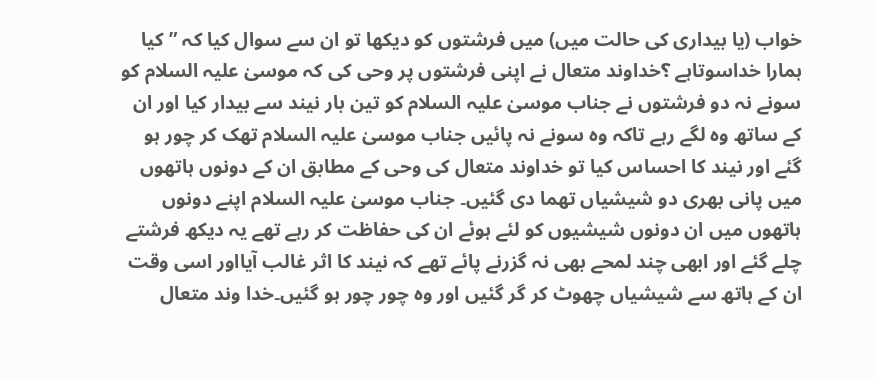خواب (یا بیداری کی حالت میں) میں فرشتوں کو دیکھا تو ان سے سوال کیا کہ ”کیا ہمارا خداسوتاہے ؟خداوند متعال نے اپنی فرشتوں پر وحی کی کہ موسیٰ علیہ السلام کو سونے نہ دو فرشتوں نے جناب موسیٰ علیہ السلام کو تین بار نیند سے بیدار کیا اور ان کے ساتھ وہ لگے رہے تاکہ وہ سونے نہ پائیں جناب موسیٰ علیہ السلام تھک کر چور ہو گئے اور نیند کا احساس کیا تو خداوند متعال کی وحی کے مطابق ان کے دونوں ہاتھوں میں پانی بھری دو شیشیاں تھما دی گئیں۔ جناب موسیٰ علیہ السلام اپنے دونوں ہاتھوں میں ان دونوں شیشیوں کو لئے ہوئے ان کی حفاظت کر رہے تھے یہ دیکھ فرشتے چلے گئے اور ابھی چند لمحے بھی نہ گزرنے پائے تھے کہ نیند کا اثر غالب آیااور اسی وقت ان کے ہاتھ سے شیشیاں چھوٹ کر گر گئیں اور وہ چور چور ہو گئیں۔خدا وند متعال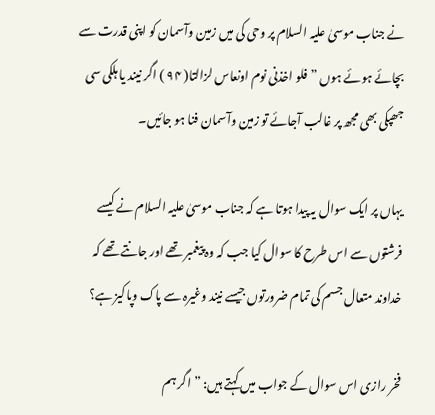نے جناب موسیٰ علیہ السلام پر وحی کی میں زمین وآسمان کو اپنی قدرت سے بچائے ہوئے ہوں ”فلو اخذنی نوم اونعاس لزالتا( ۹۴ ) اگر نیند یا ہلکی سی جھپکی بھی مجھ پر غالب آجائے تو زمین وآسمان فنا ہو جائیں۔

یہاں پر ایک سوال یہ پیدا ہوتا ہے کہ جناب موسیٰ علیہ السلام نے کیسے فرشتوں سے اس طرح کا سوال کیا جب کہ وہ پیغمبر تھے اور جانتے تھے کہ خداوند متعال جسم کی تمام ضرورتوں جیسے نیند وغیرہ سے پاک وپاکیز ہے؟

فخر رازی اس سوال کے جواب میں کہتے ہیں: ”اگر ہم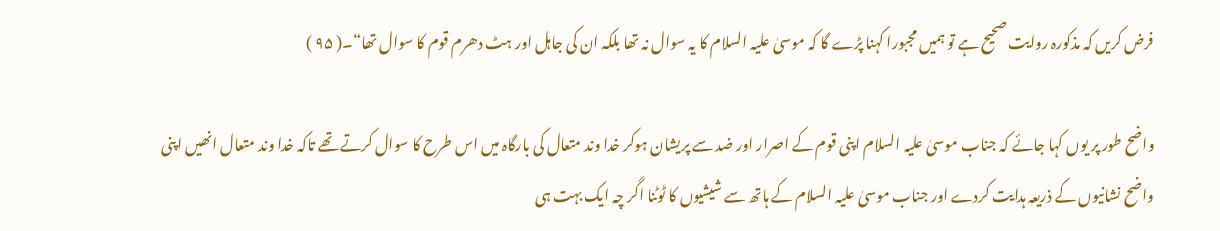فرض کریں کہ مذکورہ روایت صحیح ہے تو ہمیں مجبورا کہنا پڑے گا کہ موسیٰ علیہ السلام کا یہ سوال نہ تھا بلکہ ان کی جاہل اور ہٹ دھرم قوم کا سوال تھا“۔( ۹۵ )

واضح طور پر یوں کہا جائے کہ جناب موسیٰ علیہ السلام اپنی قوم کے اصرار اور ضد سے پریشان ہوکر خدا وند متعال کی بارگاہ میں اس طرح کا سوال کرتے تھے تاکہ خدا وند متعال انھیں اپنی واضح نشانیوں کے ذریعہ ہدایت کردے اور جناب موسیٰ علیہ السلام کے ہاتھ سے شیشیوں کا ٹوٹنا اگر چہ ایک بہت ہی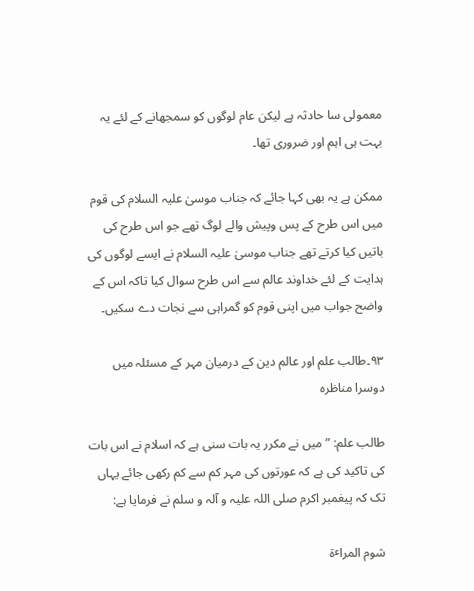معمولی سا حادثہ ہے لیکن عام لوگوں کو سمجھانے کے لئے یہ بہت ہی اہم اور ضروری تھا۔

ممکن ہے یہ بھی کہا جائے کہ جناب موسیٰ علیہ السلام کی قوم میں اس طرح کے پس وپیش والے لوگ تھے جو اس طرح کی باتیں کیا کرتے تھے جناب موسیٰ علیہ السلام نے ایسے لوگوں کی ہدایت کے لئے خداوند عالم سے اس طرح سوال کیا تاکہ اس کے واضح جواب میں اپنی قوم کو گمراہی سے نجات دے سکیں۔

۹۳۔طالب علم اور عالم دین کے درمیان مہر کے مسئلہ میں دوسرا مناظرہ

طالب علم: ”میں نے مکرر یہ بات سنی ہے کہ اسلام نے اس بات کی تاکید کی ہے کہ عورتوں کی مہر کم سے کم رکھی جائے یہاں تک کہ پیغمبر اکرم صلی اللہ علیہ و آلہ و سلم نے فرمایا ہے:

شوم المراٴة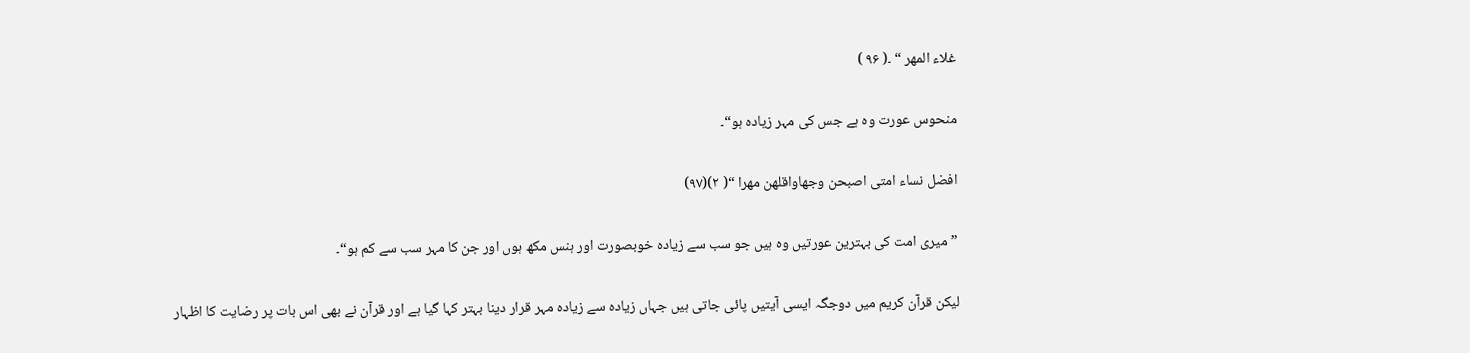غلاء المهر “ ۔( ۹۶ )

منحوس عورت وہ ہے جس کی مہر زیادہ ہو“۔

افضل نساء امتی اصبحن وجهاواقلهن مهرا “( ۲)(۹۷)

”میری امت کی بہترین عورتیں وہ ہیں جو سب سے زیادہ خوبصورت اور ہنس مکھ ہوں اور جن کا مہر سب سے کم ہو“۔

لیکن قرآن کریم میں دوجگہ ایسی آیتیں پائی جاتی ہیں جہاں زیادہ سے زیادہ مہر قرار دینا بہتر کہا گیا ہے اور قرآن نے بھی اس بات پر رضایت کا اظہار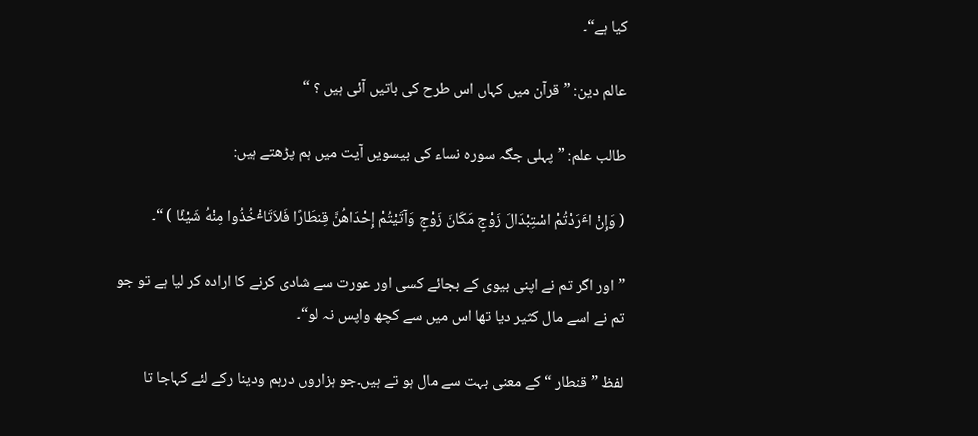کیا ہے“۔

عالم دین: ”قرآن میں کہاں اس طرح کی باتیں آئی ہیں ؟ “

طالب علم: ”پہلی جگہ سورہ نساء کی بیسویں آیت میں ہم پڑھتے ہیں:

( وَإِنْ اٴَرَدْتُمْ اسْتِبْدَالَ زَوْجٍ مَکَانَ زَوْجٍ وَآتَیْتُمْ إِحْدَاهُنَّ قِنطَارًا فَلاَتَاٴْخُذُوا مِنْهُ شَیْئًا ) “۔

”اور اگر تم نے اپنی بیوی کے بجائے کسی اور عورت سے شادی کرنے کا ارادہ کر لیا ہے تو جو تم نے اسے مال کثیر دیا تھا اس میں سے کچھ واپس نہ لو“۔

لفظ ”قنطار “کے معنی بہت سے مال ہو تے ہیں۔جو ہزاروں درہم ودینا رکے لئے کہاجا تا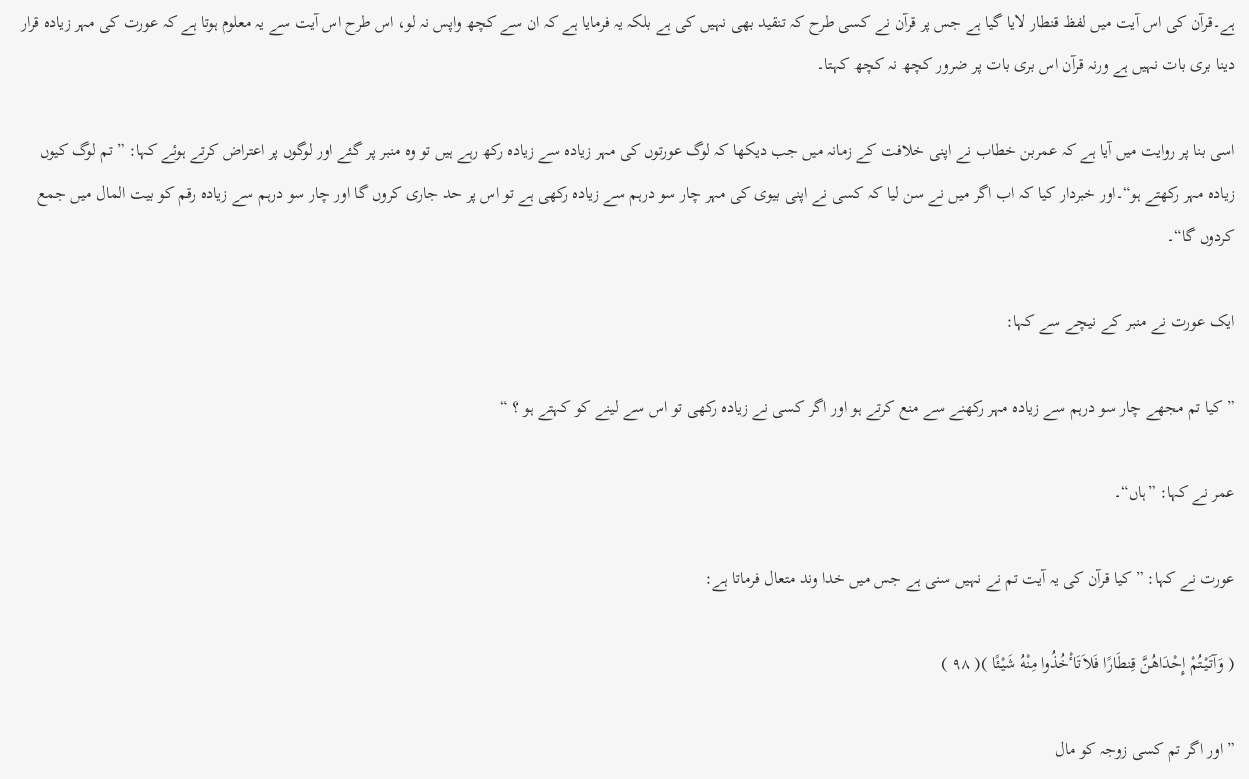ہے۔قرآن کی اس آیت میں لفظ قنطار لایا گیا ہے جس پر قرآن نے کسی طرح کہ تنقید بھی نہیں کی ہے بلکہ یہ فرمایا ہے کہ ان سے کچھ واپس نہ لو، اس طرح اس آیت سے یہ معلوم ہوتا ہے کہ عورت کی مہر زیادہ قرار دینا بری بات نہیں ہے ورنہ قرآن اس بری بات پر ضرور کچھ نہ کچھ کہتا۔

اسی بنا پر روایت میں آیا ہے کہ عمربن خطاب نے اپنی خلافت کے زمانہ میں جب دیکھا کہ لوگ عورتوں کی مہر زیادہ سے زیادہ رکھ رہے ہیں تو وہ منبر پر گئے اور لوگوں پر اعتراض کرتے ہوئے کہا: ”تم لوگ کیوں زیادہ مہر رکھتے ہو“۔اور خبردار کیا کہ اب اگر میں نے سن لیا کہ کسی نے اپنی بیوی کی مہر چار سو درہم سے زیادہ رکھی ہے تو اس پر حد جاری کروں گا اور چار سو درہم سے زیادہ رقم کو بیت المال میں جمع کردوں گا“۔

ایک عورت نے منبر کے نیچے سے کہا:

”کیا تم مجھے چار سو درہم سے زیادہ مہر رکھنے سے منع کرتے ہو اور اگر کسی نے زیادہ رکھی تو اس سے لینے کو کہتے ہو ؟ “

عمر نے کہا: ”ہاں“۔

عورت نے کہا: ”کیا قرآن کی یہ آیت تم نے نہیں سنی ہے جس میں خدا وند متعال فرماتا ہے:

( وَآتَیْتُمْ إِحْدَاهُنَّ قِنطَارًا فَلاَتَاٴْخُذُوا مِنْهُ شَیْئًا )( ۹۸ )

”اور اگر تم کسی زوجہ کو مال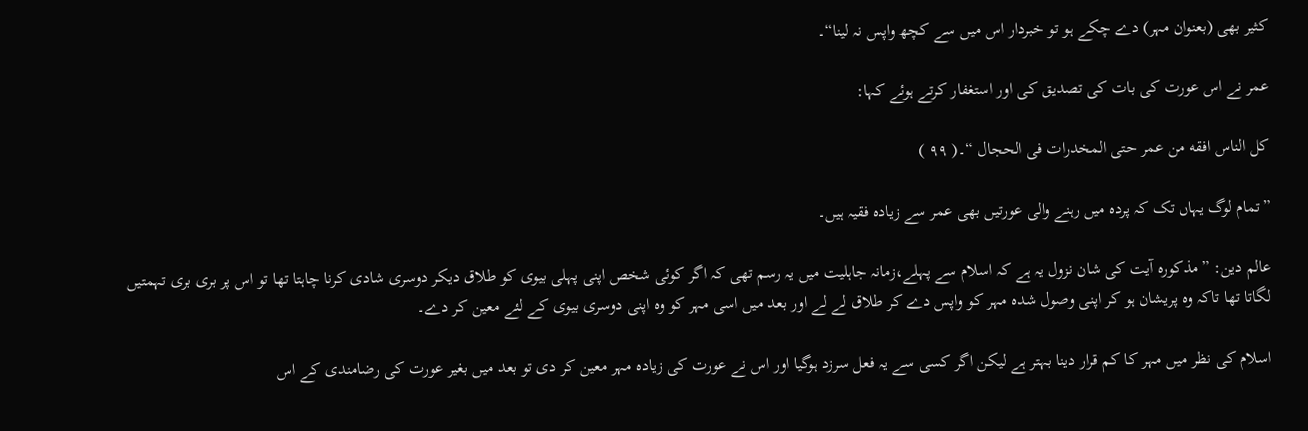کثیر بھی (بعنوان مہر) دے چکے ہو تو خبردار اس میں سے کچھ واپس نہ لینا“۔

عمر نے اس عورت کی بات کی تصدیق کی اور استغفار کرتے ہوئے کہا:

کل الناس افقه من عمر حتی المخدرات فی الحجال “۔( ۹۹ )

”تمام لوگ یہاں تک کہ پردہ میں رہنے والی عورتیں بھی عمر سے زیادہ فقیہ ہیں۔

عالم دین: ”مذکورہ آیت کی شان نزول یہ ہے کہ اسلام سے پہلے،زمانہ جاہلیت میں یہ رسم تھی کہ اگر کوئی شخص اپنی پہلی بیوی کو طلاق دیکر دوسری شادی کرنا چاہتا تھا تو اس پر بری بری تہمتیں لگاتا تھا تاکہ وہ پریشان ہو کر اپنی وصول شدہ مہر کو واپس دے کر طلاق لے لے اور بعد میں اسی مہر کو وہ اپنی دوسری بیوی کے لئے معین کر دے۔

اسلام کی نظر میں مہر کا کم قرار دینا بہتر ہے لیکن اگر کسی سے یہ فعل سرزد ہوگیا اور اس نے عورت کی زیادہ مہر معین کر دی تو بعد میں بغیر عورت کی رضامندی کے اس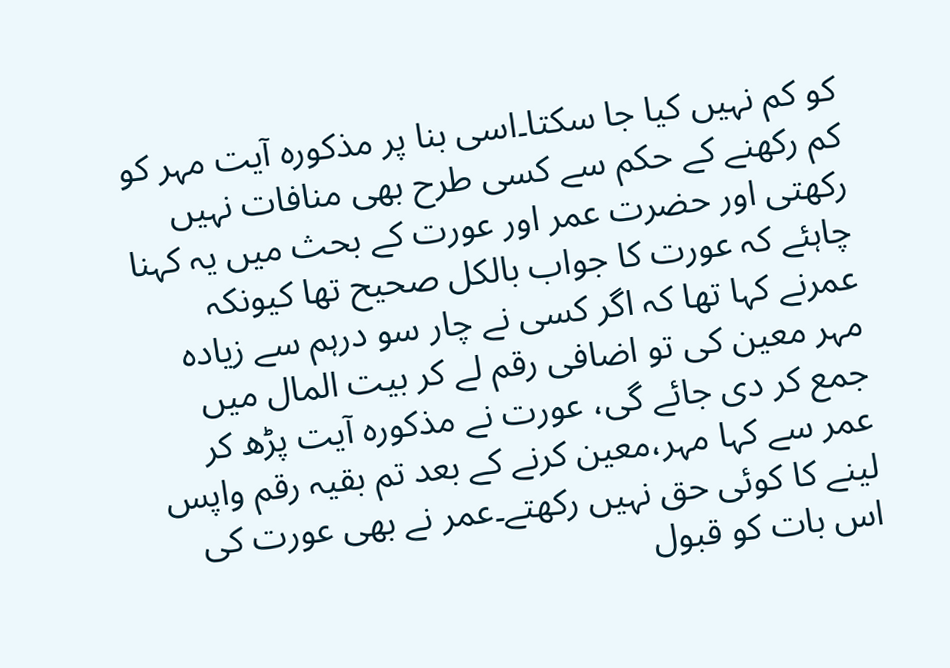کو کم نہیں کیا جا سکتا۔اسی بنا پر مذکورہ آیت مہر کو کم رکھنے کے حکم سے کسی طرح بھی منافات نہیں رکھتی اور حضرت عمر اور عورت کے بحث میں یہ کہنا چاہئے کہ عورت کا جواب بالکل صحیح تھا کیونکہ عمرنے کہا تھا کہ اگر کسی نے چار سو درہم سے زیادہ مہر معین کی تو اضافی رقم لے کر بیت المال میں جمع کر دی جائے گی، عورت نے مذکورہ آیت پڑھ کر عمر سے کہا مہر،معین کرنے کے بعد تم بقیہ رقم واپس لینے کا کوئی حق نہیں رکھتے۔عمر نے بھی عورت کی اس بات کو قبول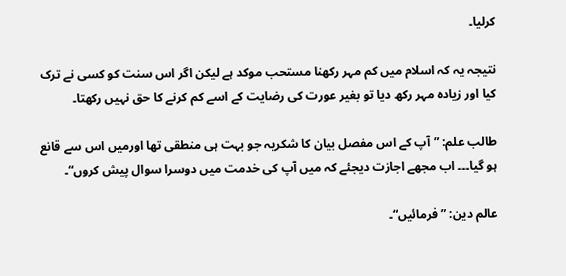کرلیا۔

نتیجہ یہ کہ اسلام میں کم مہر رکھنا مستحب موکد ہے لیکن اگر اس سنت کو کسی نے ترک کیا اور زیادہ مہر رکھ دیا تو بغیر عورت کی رضایت کے اسے کم کرنے کا حق نہیں رکھتا۔

طالب علم: ”آپ کے اس مفصل بیان کا شکریہ جو بہت ہی منطقی تھا اورمیں اس سے قانع ہو گیا۔۔۔ اب مجھے اجازت دیجئے کہ میں آپ کی خدمت میں دوسرا سوال پیش کروں“۔

عالم دین: ”فرمائیں“۔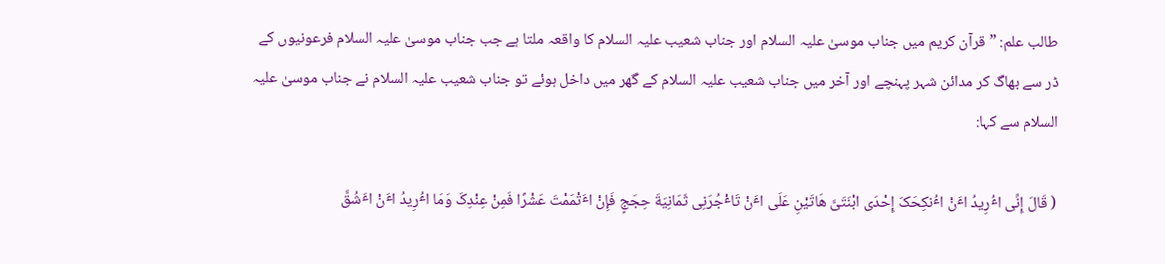طالب علم: ”قرآن کریم میں جناب موسیٰ علیہ السلام اور جناب شعیب علیہ السلام کا واقعہ ملتا ہے جب جناب موسیٰ علیہ السلام فرعونیوں کے ڈر سے بھاگ کر مدائن شہر پہنچے اور آخر میں جناب شعیب علیہ السلام کے گھر میں داخل ہوئے تو جناب شعیب علیہ السلام نے جناب موسیٰ علیہ السلام سے کہا:

( قَالَ إِنِّی اٴُرِیدُ اٴَنْ اٴُنکِحَکَ إِحْدَی ابْنَتَیَّ هَاتَیْنِ عَلَی اٴَنْ تَاٴْجُرَنِی ثَمَانِیَةَ حِجَجٍ فَإِنْ اٴَتْمَمْتَ عَشْرًا فَمِنْ عِنْدِکَ وَمَا اٴُرِیدُ اٴَنْ اٴَشُقَّ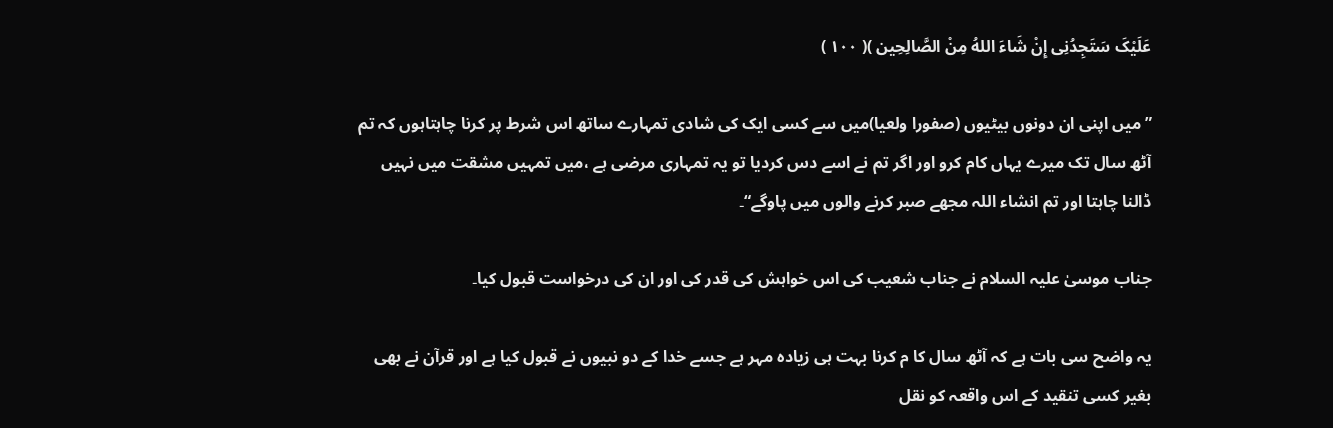عَلَیْکَ سَتَجِدُنِی إِنْ شَاءَ اللهُ مِنْ الصَّالِحِین )( ۱۰۰ )

”میں اپنی ان دونوں بیٹیوں (صفورا ولعیا)میں سے کسی ایک کی شادی تمہارے ساتھ اس شرط پر کرنا چاہتاہوں کہ تم آٹھ سال تک میرے یہاں کام کرو اور اگر تم نے اسے دس کردیا تو یہ تمہاری مرضی ہے ،میں تمہیں مشقت میں نہیں ڈالنا چاہتا اور تم انشاء اللہ مجھے صبر کرنے والوں میں پاوگے“۔

جناب موسیٰ علیہ السلام نے جناب شعیب کی اس خواہش کی قدر کی اور ان کی درخواست قبول کیا۔

یہ واضح سی بات ہے کہ آٹھ سال کا م کرنا بہت ہی زیادہ مہر ہے جسے خدا کے دو نبیوں نے قبول کیا ہے اور قرآن نے بھی بغیر کسی تنقید کے اس واقعہ کو نقل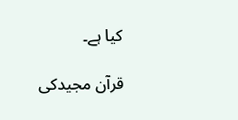کیا ہے۔

قرآن مجیدکی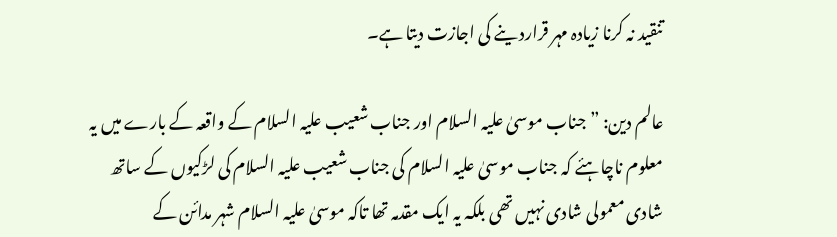تنقید نہ کرنا زیادہ مہر قرارد ینے کی اجازت دیتا ہے۔

عالم دین: ”جناب موسیٰ علیہ السلام اور جناب شعیب علیہ السلام کے واقعہ کے بارے میں یہ معلوم ناچاہئے کہ جناب موسیٰ علیہ السلام کی جناب شعیب علیہ السلام کی لڑکیوں کے ساتھ شادی معمولی شادی نہیں تھی بلکہ یہ ایک مقدمہ تھا تاکہ موسیٰ علیہ السلام شہر مدائن کے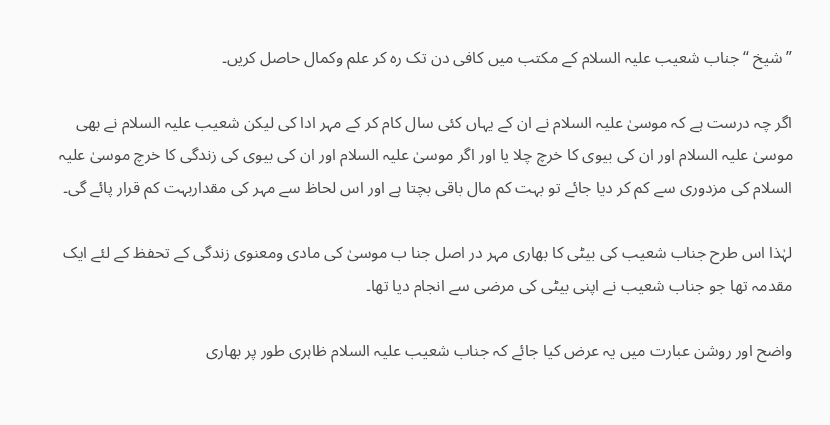”شیخ “جناب شعیب علیہ السلام کے مکتب میں کافی دن تک رہ کر علم وکمال حاصل کریں۔

اگر چہ درست ہے کہ موسیٰ علیہ السلام نے ان کے یہاں کئی سال کام کر کے مہر ادا کی لیکن شعیب علیہ السلام نے بھی موسیٰ علیہ السلام اور ان کی بیوی کا خرچ چلا یا اور اگر موسیٰ علیہ السلام اور ان کی بیوی کی زندگی کا خرچ موسیٰ علیہ السلام کی مزدوری سے کم کر دیا جائے تو بہت کم مال باقی بچتا ہے اور اس لحاظ سے مہر کی مقداربہت کم قرار پائے گی۔

لہٰذا اس طرح جناب شعیب کی بیٹی کا بھاری مہر در اصل جنا ب موسیٰ کی مادی ومعنوی زندگی کے تحفظ کے لئے ایک مقدمہ تھا جو جناب شعیب نے اپنی بیٹی کی مرضی سے انجام دیا تھا۔

واضح اور روشن عبارت میں یہ عرض کیا جائے کہ جناب شعیب علیہ السلام ظاہری طور پر بھاری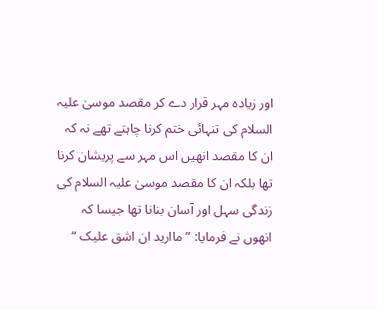اور زیادہ مہر قرار دے کر مقصد موسیٰ علیہ السلام کی تنہائی ختم کرنا چاہتے تھے نہ کہ ان کا مقصد انھیں اس مہر سے پریشان کرنا تھا بلکہ ان کا مقصد موسیٰ علیہ السلام کی زندگی سہل اور آسان بنانا تھا جیسا کہ انھوں نے فرمایا: ”ماارید ان اشق علیک “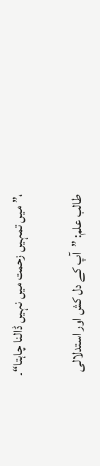،”میں تمہیں زحمت میں نہیں ڈالنا چاہتا“۔

طالب علم: ”آپ کے دل کش اور استدلالی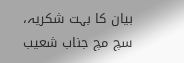بیان کا بہت شکریہ، سچ مچ جناب شعیب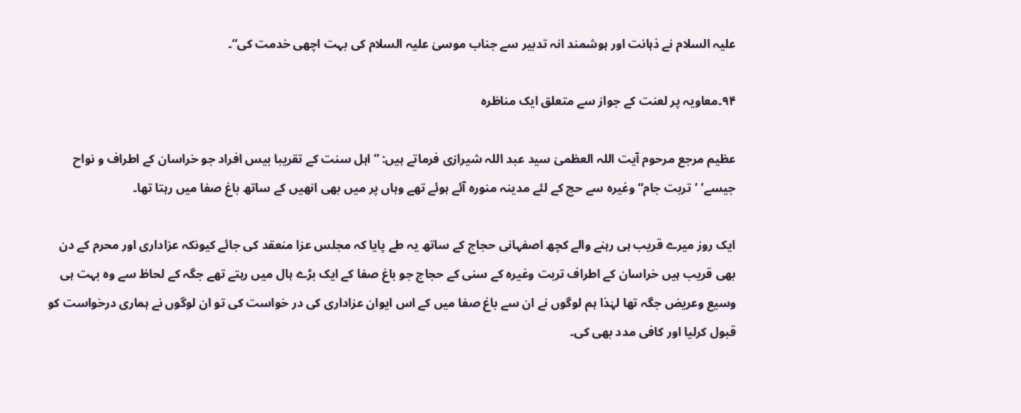علیہ السلام نے ذہانت اور ہوشمند انہ تدبیر سے جناب موسیٰ علیہ السلام کی بہت اچھی خدمت کی“۔

۹۴۔معاویہ پر لعنت کے جواز سے متعلق ایک مناظرہ

عظیم مرجع مرحوم آیت اللہ العظمیٰ سید عبد اللہ شیرازی فرماتے ہیں: ”اہل سنت کے تقریبا بیس افراد جو خراسان کے اطراف و نواح جیسے’ ’تربت جام“وغیرہ سے حج کے لئے مدینہ منورہ آئے ہوئے تھے وہاں پر میں بھی انھیں کے ساتھ باغ صفا میں رہتا تھا۔

ایک روز میرے قریب ہی رہنے والے کچھ اصفہانی حجاج کے ساتھ یہ طے پایا کہ مجلس عزا منعقد کی جائے کیونکہ عزاداری اور محرم کے دن بھی قریب ہیں خراسان کے اطراف تربت وغیرہ کے سنی کے حجاج جو باغ صفا کے ایک بڑے ہال میں رہتے تھے جگہ کے لحاظ سے وہ بہت ہی وسیع وعریض جگہ تھا لہٰذا ہم لوگوں نے ان سے باغ صفا میں کے اس ایوان عزاداری کی در خواست کی تو ان لوگوں نے ہماری درخواست کو قبول کرلیا اور کافی مدد بھی کی۔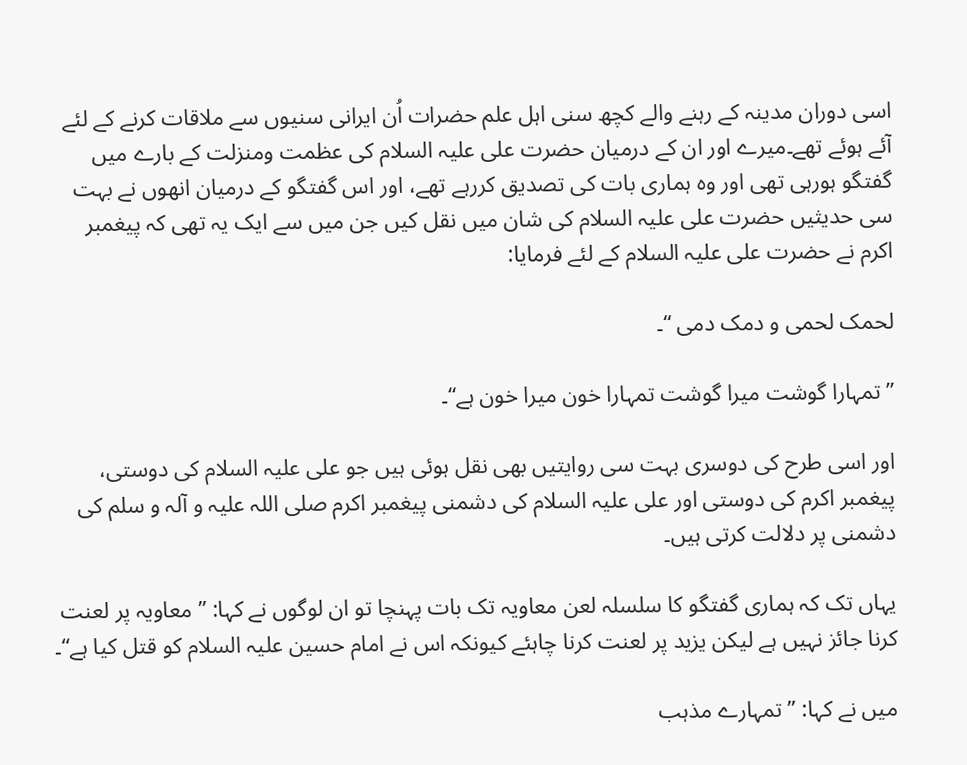اسی دوران مدینہ کے رہنے والے کچھ سنی اہل علم حضرات اُن ایرانی سنیوں سے ملاقات کرنے کے لئے آئے ہوئے تھے۔میرے اور ان کے درمیان حضرت علی علیہ السلام کی عظمت ومنزلت کے بارے میں گفتگو ہورہی تھی اور وہ ہماری بات کی تصدیق کررہے تھے، اور اس گفتگو کے درمیان انھوں نے بہت سی حدیثیں حضرت علی علیہ السلام کی شان میں نقل کیں جن میں سے ایک یہ تھی کہ پیغمبر اکرم نے حضرت علی علیہ السلام کے لئے فرمایا:

لحمک لحمی و دمک دمی “۔

”تمہارا گوشت میرا گوشت تمہارا خون میرا خون ہے“۔

اور اسی طرح کی دوسری بہت سی روایتیں بھی نقل ہوئی ہیں جو علی علیہ السلام کی دوستی، پیغمبر اکرم کی دوستی اور علی علیہ السلام کی دشمنی پیغمبر اکرم صلی اللہ علیہ و آلہ و سلم کی دشمنی پر دلالت کرتی ہیں۔

یہاں تک کہ ہماری گفتگو کا سلسلہ لعن معاویہ تک بات پہنچا تو ان لوگوں نے کہا: ”معاویہ پر لعنت کرنا جائز نہیں ہے لیکن یزید پر لعنت کرنا چاہئے کیونکہ اس نے امام حسین علیہ السلام کو قتل کیا ہے“۔

میں نے کہا: ”تمہارے مذہب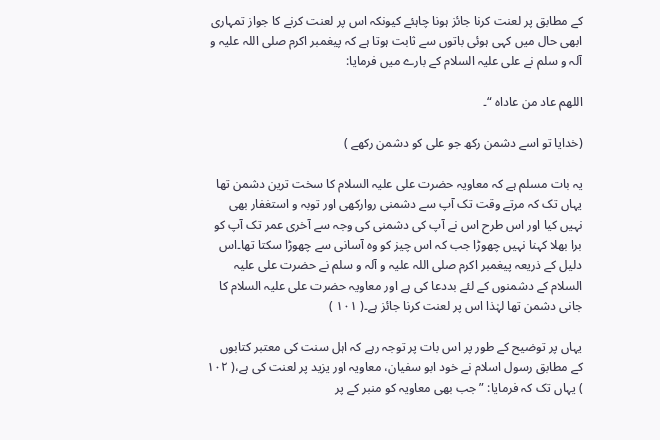کے مطابق پر لعنت کرنا جائز ہونا چاہئے کیونکہ اس پر لعنت کرنے کا جواز تمہاری ابھی حال میں کہی ہوئی باتوں سے ثابت ہوتا ہے کہ پیغمبر اکرم صلی اللہ علیہ و آلہ و سلم نے علی علیہ السلام کے بارے میں فرمایا:

اللهم عاد من عاداه “۔

(خدایا تو اسے دشمن رکھ جو علی کو دشمن رکھے )

یہ بات مسلم ہے کہ معاویہ حضرت علی علیہ السلام کا سخت ترین دشمن تھا یہاں تک کہ مرتے وقت تک آپ سے دشمنی روارکھی اور توبہ و استغفار بھی نہیں کیا اور اس طرح اس نے آپ کی دشمنی کی وجہ سے آخری عمر تک آپ کو برا بھلا کہنا نہیں چھوڑا جب کہ اس چیز کو وہ آسانی سے چھوڑا سکتا تھا۔اس دلیل کے ذریعہ پیغمبر اکرم صلی اللہ علیہ و آلہ و سلم نے حضرت علی علیہ السلام کے دشمنوں کے لئے بددعا کی ہے اور معاویہ حضرت علی علیہ السلام کا جانی دشمن تھا لہٰذا اس پر لعنت کرنا جائز ہے۔( ۱۰۱ )

یہاں پر توضیح کے طور پر اس بات پر توجہ رہے کہ اہل سنت کی معتبر کتابوں کے مطابق رسول اسلام نے خود ابو سفیان، معاویہ اور یزید پر لعنت کی ہے،( ۱۰۲ ) یہاں تک کہ فرمایا: ”جب بھی معاویہ کو منبر کے پر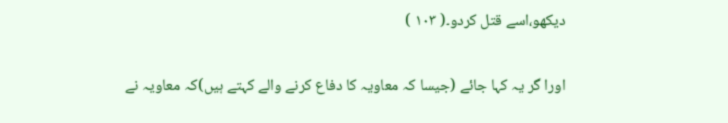دیکھو،اسے قتل کردو۔( ۱۰۳ )

اورا گر یہ کہا جائے (جیسا کہ معاویہ کا دفاع کرنے والے کہتے ہیں)کہ معاویہ نے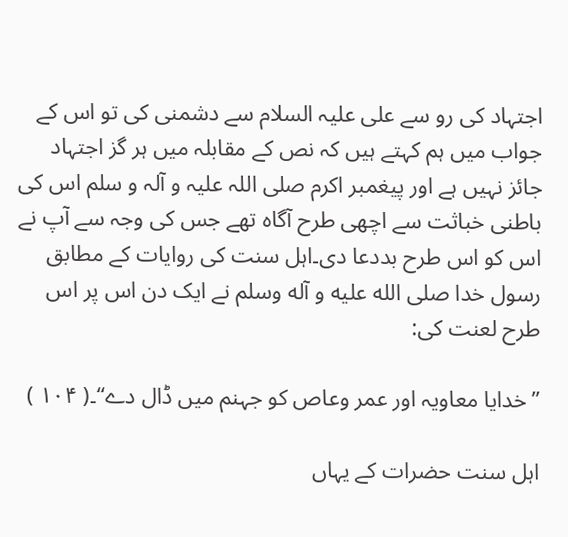اجتہاد کی رو سے علی علیہ السلام سے دشمنی کی تو اس کے جواب میں ہم کہتے ہیں کہ نص کے مقابلہ میں ہر گز اجتہاد جائز نہیں ہے اور پیغمبر اکرم صلی اللہ علیہ و آلہ و سلم اس کی باطنی خباثت سے اچھی طرح آگاہ تھے جس کی وجہ سے آپ نے اس کو اس طرح بددعا دی۔اہل سنت کی روایات کے مطابق رسول خدا صلی الله علیه و آله وسلم نے ایک دن اس پر اس طرح لعنت کی:

”خدایا معاویہ اور عمر وعاص کو جہنم میں ڈال دے“۔( ۱۰۴ )

اہل سنت حضرات کے یہاں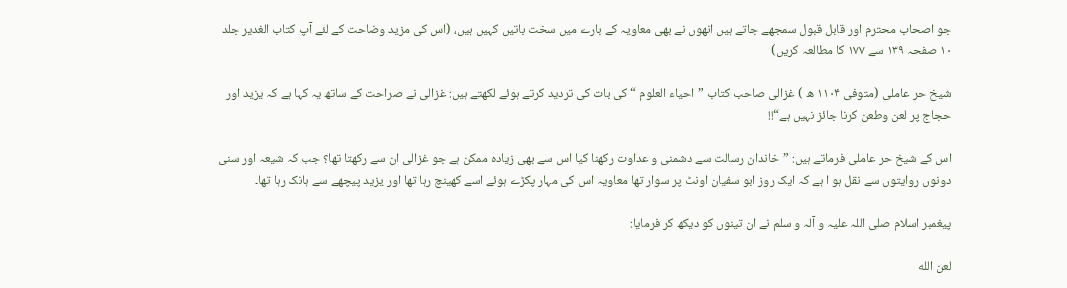جو اصحاب محترم اور قابل قبول سمجھے جاتے ہیں انھوں نے بھی معاویہ کے بارے میں سخت باتیں کہیں ہیں، (اس کی مزید وضاحت کے لئے آپ کتاب الغدیر جلد ۱۰ صفحہ ۱۳۹ سے ۱۷۷ کا مطالعہ کریں)

شیخ حر عاملی (متوفی ۱۱۰۴ ھ ) غزالی صاحب کتاب ”احیاء العلوم “کی بات کی تردید کرتے ہوئے لکھتے ہیں: غزالی نے صراحت کے ساتھ یہ کہا ہے کہ یزید اور حجاج پر لعن وطعن کرنا جائز نہیں ہے“!!

اس کے شیخ حر عاملی فرماتے ہیں: ”خاندان رسالت سے دشمنی و عداوت رکھنا کیا اس سے بھی زیادہ ممکن ہے جو غزالی ان سے رکھتا تھا؟ جب کہ شیعہ اور سنی دونوں روایتوں سے نقل ہو ا ہے کہ ایک روز ابو سفیان اونٹ پر سوار تھا معاویہ اس کی مہار پکڑے ہوئے اسے کھینچ رہا تھا اور یزید پیچھے سے ہانک رہا تھا۔

پیغمبر اسلام صلی اللہ علیہ و آلہ و سلم نے ان تینوں کو دیکھ کر فرمایا:

لعن الله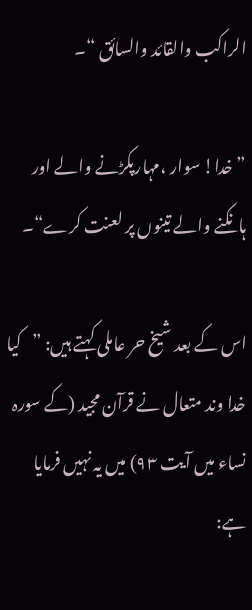الراکب والقائد والسائق “۔

”خدا! سوار ،مہارپکڑنے والے اور ہانکنے والے تینوں پر لعنت کرے“۔

اس کے بعد شیخ حر عاملی کہتے ہیں: ”کیا خدا وند متعال نے قرآن مجید (کے سورہ نساء میں آیت ۹۳) میں یہ نہیں فرمایا ہے: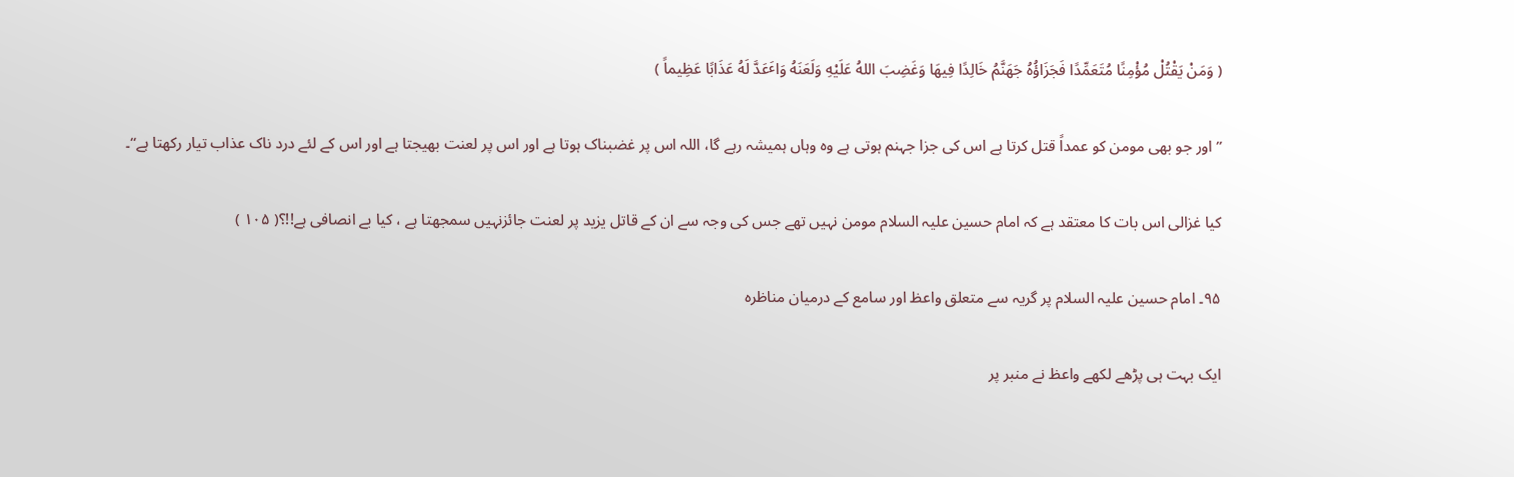( وَمَنْ یَقْتُلْ مُؤْمِنًا مُتَعَمِّدًا فَجَزَاؤُهُ جَهَنَّمُ خَالِدًا فِیهَا وَغَضِبَ اللهُ عَلَیْهِ وَلَعَنَهُ وَاٴَعَدَّ لَهُ عَذَابًا عَظِیماً )

”اور جو بھی مومن کو عمداً قتل کرتا ہے اس کی جزا جہنم ہوتی ہے وہ وہاں ہمیشہ رہے گا، اللہ اس پر غضبناک ہوتا ہے اور اس پر لعنت بھیجتا ہے اور اس کے لئے درد ناک عذاب تیار رکھتا ہے“۔

کیا غزالی اس بات کا معتقد ہے کہ امام حسین علیہ السلام مومن نہیں تھے جس کی وجہ سے ان کے قاتل یزید پر لعنت جائزنہیں سمجھتا ہے ، کیا بے انصافی ہے!!؟( ۱۰۵ )

۹۵۔ امام حسین علیہ السلام پر گریہ سے متعلق واعظ اور سامع کے درمیان مناظرہ

ایک بہت ہی پڑھے لکھے واعظ نے منبر پر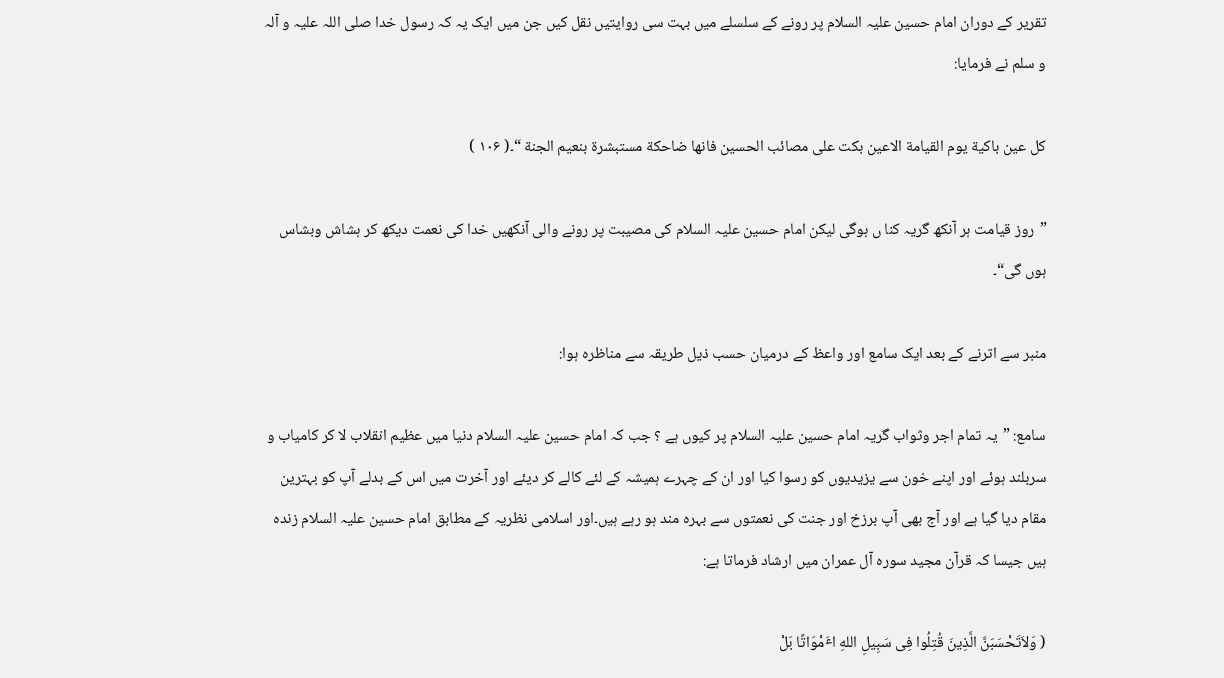تقریر کے دوران امام حسین علیہ السلام پر رونے کے سلسلے میں بہت سی روایتیں نقل کیں جن میں ایک یہ کہ رسول خدا صلی اللہ علیہ و آلہ و سلم نے فرمایا:

کل عین باکیة یوم القیامة الاعین بکت علی مصائب الحسین فانها ضاحکة مستبشرة بنعیم الجنة “۔( ۱۰۶ )

”روز قیامت ہر آنکھ گریہ کنا ں ہوگی لیکن امام حسین علیہ السلام کی مصیبت پر رونے والی آنکھیں خدا کی نعمت دیکھ کر ہشاش وبشاس ہوں گی“۔

منبر سے اترنے کے بعد ایک سامع اور واعظ کے درمیان حسب ذیل طریقہ سے مناظرہ ہوا:

سامع: ”یہ تمام اجر وثواب گریہ امام حسین علیہ السلام پر کیوں ہے ؟ جب کہ امام حسین علیہ السلام دنیا میں عظیم انقلاب لا کر کامیاب و سربلند ہوئے اور اپنے خون سے یزیدیوں کو رسوا کیا اور ان کے چہرے ہمیشہ کے لئے کالے کر دیئے اور آخرت میں اس کے بدلے آپ کو بہترین مقام دیا گیا ہے اور آج بھی آپ برزخ اور جنت کی نعمتوں سے بہرہ مند ہو رہے ہیں۔اور اسلامی نظریہ کے مطابق امام حسین علیہ السلام زندہ ہیں جیسا کہ قرآن مجید سورہ آل عمران میں ارشاد فرماتا ہے:

( وَلاَتَحْسَبَنَّ الَّذِینَ قُتِلُوا فِی سَبِیلِ اللهِ اٴَمْوَاتًا بَلْ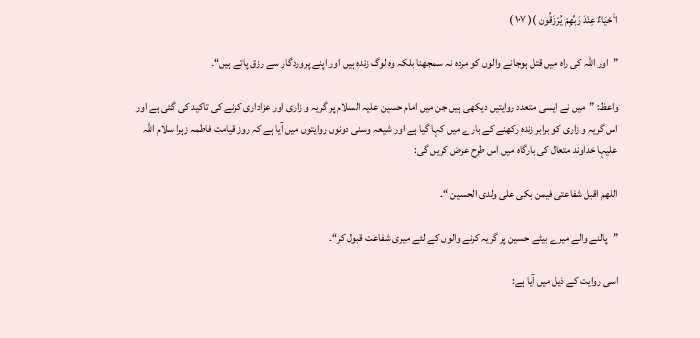اٴَحْیَاءٌ عِنْدَ رَبِّهِمْ یُرْزَقُون )( ۱۰۷ )

”اور اللہ کی راہ میں قتل ہوجانے والوں کو مردہ نہ سمجھنا بلکہ وہ لوگ زندہ ہیں اور اپنے پروردگار سے رزق پاتے ہیں“۔

واعظ: ”میں نے ایسی متعدد روایتیں دیکھی ہیں جن میں امام حسین علیہ السلام پر گریہ و زاری اور عزاداری کرنے کی تاکید کی گئی ہے اور اس گریہ و زاری کو برابر زندہ رکھنے کے بارے میں کہا گیا ہے اور شیعہ وسنی دونوں روایتوں میں آیا ہے کہ روز قیامت فاطمہ زہرا سلام اللہ علیہا خداوند متعال کی بارگاہ میں اس طرح عرض کریں گی:

اللهم اقبل شفاعتی فیمن بکی علی ولدی الحسین “۔

”پالنے والے میرے بیٹے حسین پر گریہ کرنے والوں کے لئے میری شفاعت قبول کر“۔

اسی روایت کے ذیل میں آیا ہے: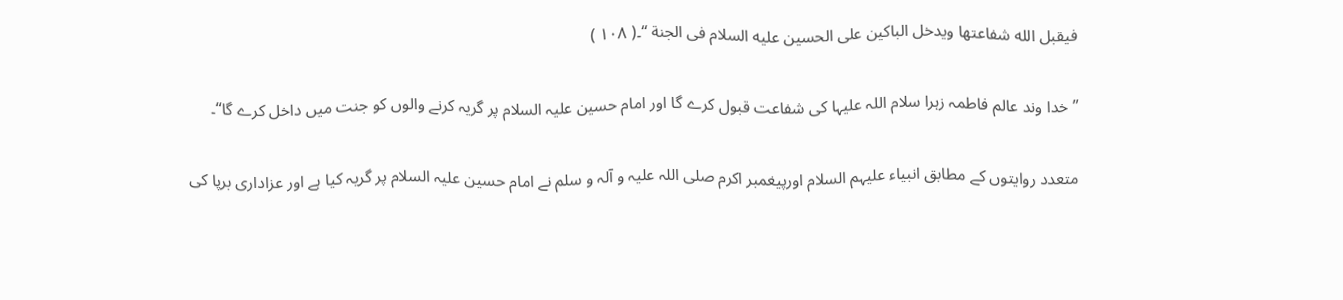فیقبل الله شفاعتها ویدخل الباکین علی الحسین علیه السلام فی الجنة “۔( ۱۰۸ )

”خدا وند عالم فاطمہ زہرا سلام اللہ علیہا کی شفاعت قبول کرے گا اور امام حسین علیہ السلام پر گریہ کرنے والوں کو جنت میں داخل کرے گا“۔

متعدد روایتوں کے مطابق انبیاء علیہم السلام اورپیغمبر اکرم صلی اللہ علیہ و آلہ و سلم نے امام حسین علیہ السلام پر گریہ کیا ہے اور عزاداری برپا کی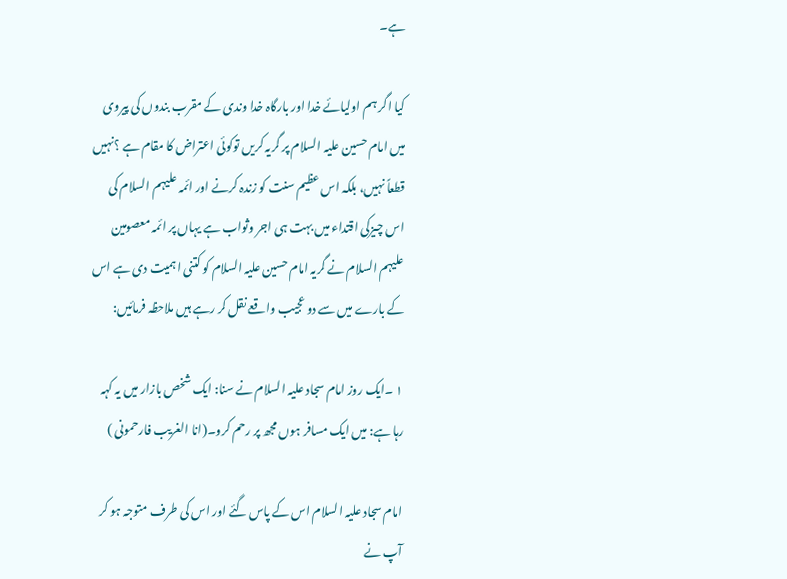ہے۔

کیا اگر ہم اولیائے خدا اور بارگاہ خدا وندی کے مقرب بندوں کی پیروی میں امام حسین علیہ السلام پر گریہ کریں توکوئی اعتراض کا مقام ہے ؟نہیں قطعاً نہیں، بلکہ اس عظیم سنت کو زندہ کرنے اور ائمہ علیہم السلام کی اس چیزکی اقتداء میں بہت ہی اجر وثواب ہے یہاں پر ائمہ معصومین علیہم السلام نے گریہ امام حسین علیہ السلام کو کتنی اہمیت دی ہے اس کے بارے میں سے دو عجیب واقعے نقل کر رہے ہیں ملاحظہ فرمائیں:

۱ ۔ایک روز امام سجاد علیہ السلام نے سنا: ایک شخص بازار میں یہ کہہ رہا ہے: میں ایک مسافر ہوں مجھ پر رحم کرو۔(انا الغریب فارحمونی )

امام سجاد علیہ السلام اس کے پاس گئے اور اس کی طرف متوجہ ہو کر آپ نے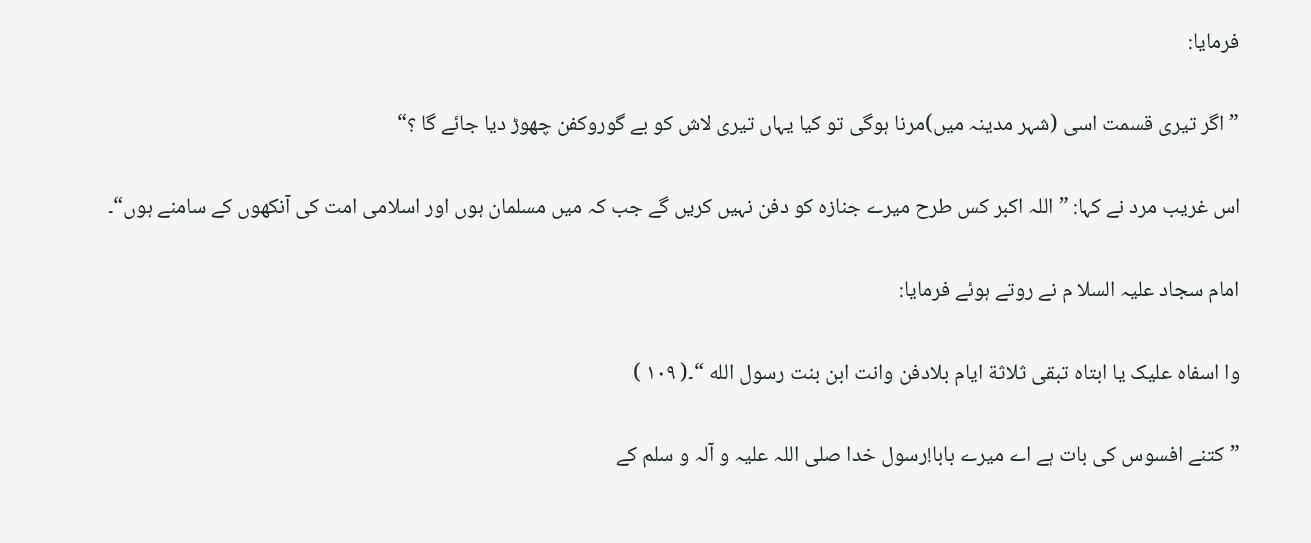فرمایا:

”اگر تیری قسمت اسی (شہر مدینہ میں)مرنا ہوگی تو کیا یہاں تیری لاش کو بے گوروکفن چھوڑ دیا جائے گا ؟“

اس غریب مرد نے کہا: ”اللہ اکبر کس طرح میرے جنازہ کو دفن نہیں کریں گے جب کہ میں مسلمان ہوں اور اسلامی امت کی آنکھوں کے سامنے ہوں“۔

امام سجاد علیہ السلا م نے روتے ہوئے فرمایا:

وا اسفاه علیک یا ابتاه تبقی ثلاثة ایام بلادفن وانت ابن بنت رسول الله “۔( ۱۰۹ )

”کتنے افسوس کی بات ہے اے میرے بابا!رسول خدا صلی اللہ علیہ و آلہ و سلم کے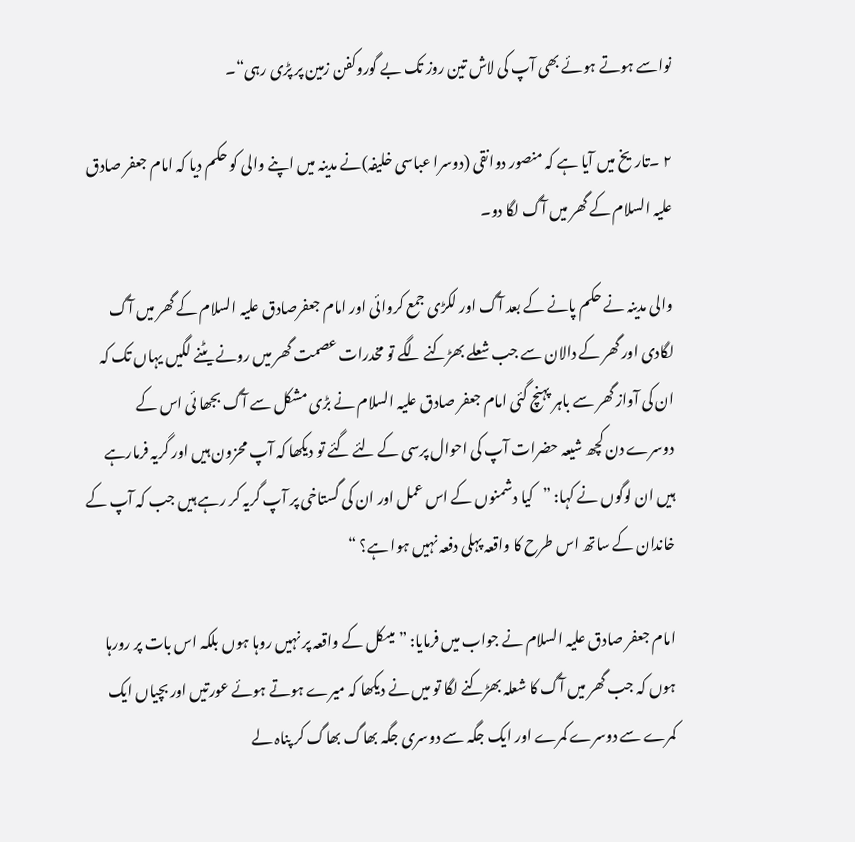نواسے ہوتے ہوئے بھی آپ کی لاش تین روز تک بے گوروکفن زمین پر پڑی رہی“۔

۲ ۔تاریخ میں آیا ہے کہ منصور دوانقی (دوسرا عباسی خلیفہ)نے مدینہ میں اپنے والی کو حکم دیا کہ امام جعفر صادق علیہ السلام کے گھر میں آگ لگا دو۔

والی مدینہ نے حکم پانے کے بعد آگ اور لکڑی جمع کروائی اور امام جعفرصادق علیہ السلام کے گھر میں آگ لگادی اور گھر کے دالان سے جب شعلے بھڑکنے لگے تو مخدرات عصمت گھر میں رونے یٹنے لگیں یہاں تک کہ ان کی آواز گھر سے باہر پہنچ گئی امام جعفر صادق علیہ السلام نے بڑی مشکل سے آگ بجھا ئی اس کے دوسرے دن کچھ شیعہ حضرات آپ کی احوال پرسی کے لئے گئے تو دیکھا کہ آپ محزون ہیں اور گریہ فرمارہے ہیں ان لوگوں نے کہا: ”کیا دشمنوں کے اس عمل اور ان کی گستاخی پر آپ گریہ کر رہے ہیں جب کہ آپ کے خاندان کے ساتھ اس طرح کا واقعہ پہلی دفعہ نہیں ہوا ہے؟ “

امام جعفر صادق علیہ السلام نے جواب میں فرمایا: ”میںکل کے واقعہ پر نہیں روہا ہوں بلکہ اس بات پر رورہا ہوں کہ جب گھر میں آگ کا شعلہ بھڑکنے لگا تو میں نے دیکھا کہ میرے ہوتے ہوئے عورتیں اور بچیاں ایک کمرے سے دوسرے کمرے اور ایک جگہ سے دوسری جگہ بھاگ بھاگ کر پناہ لے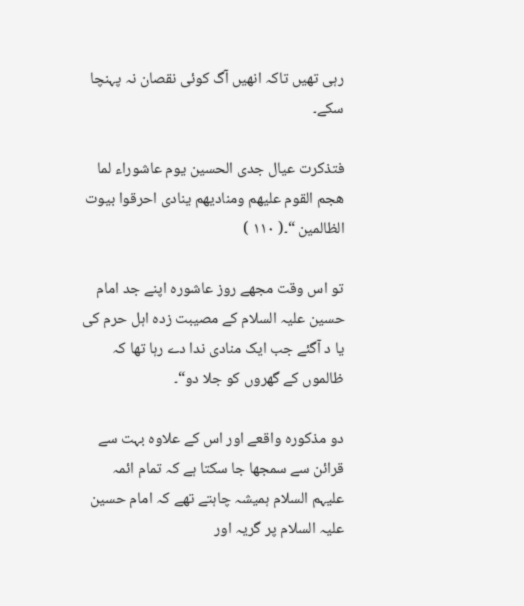رہی تھیں تاکہ انھیں آگ کوئی نقصان نہ پہنچا سکے۔

فتذکرت عیال جدی الحسین یوم عاشوراء لما هجم القوم علیهم ومنادیهم ینادی احرقوا بیوت الظالمین “۔( ۱۱۰ )

تو اس وقت مجھے روز عاشورہ اپنے جد امام حسین علیہ السلام کے مصیبت زدہ اہل حرم کی یا د آگئے جب ایک منادی ندا دے رہا تھا کہ ظالموں کے گھروں کو جلا دو“۔

دو مذکورہ واقعے اور اس کے علاوہ بہت سے قرائن سے سمجھا جا سکتا ہے کہ تمام ائمہ علیہم السلام ہمیشہ چاہتے تھے کہ امام حسین علیہ السلام پر گریہ اور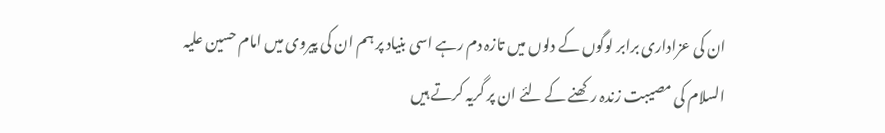ان کی عزاداری برابر لوگوں کے دلوں میں تازہ دم رہے اسی بنیاد پر ہم ان کی پیروی میں امام حسین علیہ السلام کی مصیبت زندہ رکھنے کے لئے ان پر گریہ کرتے ہیں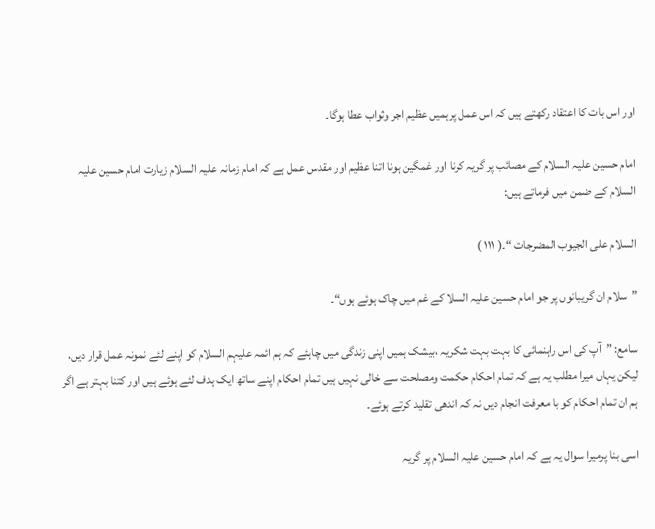اور اس بات کا اعتقاد رکھتے ہیں کہ اس عمل پرہمیں عظیم اجر وثواب عطا ہوگا۔

امام حسین علیہ السلام کے مصائب پر گریہ کرنا اور غمگین ہونا اتنا عظیم اور مقدس عمل ہے کہ امام زمانہ علیہ السلام زیارت امام حسین علیہ السلام کے ضمن میں فرماتے ہیں:

السلام علی الجیوب المضرجات “۔( ۱۱۱ )

”سلام ان گریبانوں پر جو امام حسین علیہ السلا کے غم میں چاک ہوئے ہوں“۔

سامع: ”آپ کی اس راہنمائی کا بہت بہت شکریہ ،بیشک ہمیں اپنی زندگی میں چاہئے کہ ہم ائمہ علیہم السلام کو اپنے لئے نمونہ عمل قرار دیں، لیکن یہاں میرا مطلب یہ ہے کہ تمام احکام حکمت ومصلحت سے خالی نہیں ہیں تمام احکام اپنے ساتھ ایک ہدف لئے ہوئے ہیں اور کتنا بہتر ہے اگر ہم ان تمام احکام کو با معرفت انجام دیں نہ کہ اندھی تقلید کرتے ہوئے۔

اسی بنا پرمیرا سوال یہ ہے کہ امام حسین علیہ السلام پر گریہ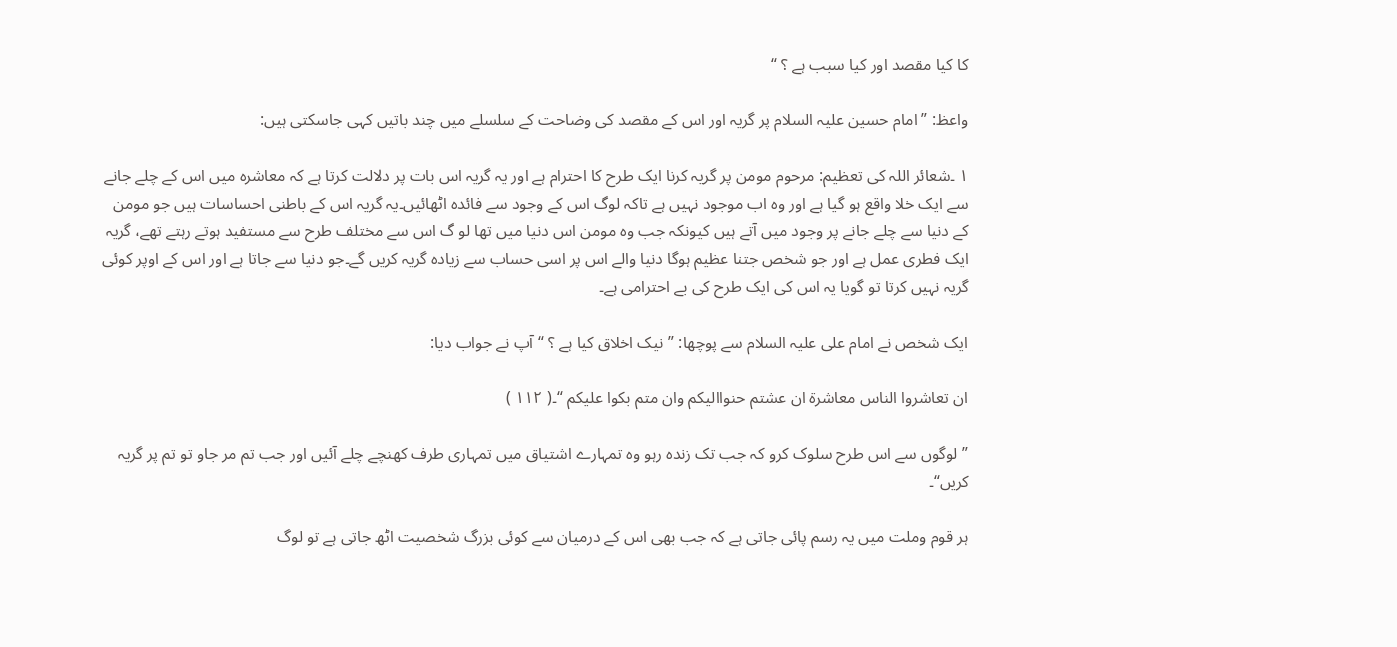کا کیا مقصد اور کیا سبب ہے ؟ “

واعظ: ”امام حسین علیہ السلام پر گریہ اور اس کے مقصد کی وضاحت کے سلسلے میں چند باتیں کہی جاسکتی ہیں:

۱ ۔شعائر اللہ کی تعظیم: مرحوم مومن پر گریہ کرنا ایک طرح کا احترام ہے اور یہ گریہ اس بات پر دلالت کرتا ہے کہ معاشرہ میں اس کے چلے جانے سے ایک خلا واقع ہو گیا ہے اور وہ اب موجود نہیں ہے تاکہ لوگ اس کے وجود سے فائدہ اٹھائیں۔یہ گریہ اس کے باطنی احساسات ہیں جو مومن کے دنیا سے چلے جانے پر وجود میں آتے ہیں کیونکہ جب وہ مومن اس دنیا میں تھا لو گ اس سے مختلف طرح سے مستفید ہوتے رہتے تھے، گریہ ایک فطری عمل ہے اور جو شخص جتنا عظیم ہوگا دنیا والے اس پر اسی حساب سے زیادہ گریہ کریں گے۔جو دنیا سے جاتا ہے اور اس کے اوپر کوئی گریہ نہیں کرتا تو گویا یہ اس کی ایک طرح کی بے احترامی ہے۔

ایک شخص نے امام علی علیہ السلام سے پوچھا: ”نیک اخلاق کیا ہے ؟ “آپ نے جواب دیا:

ان تعاشروا الناس معاشرة ان عشتم حنواالیکم وان متم بکوا علیکم “۔( ۱۱۲ )

”لوگوں سے اس طرح سلوک کرو کہ جب تک زندہ رہو وہ تمہارے اشتیاق میں تمہاری طرف کھنچے چلے آئیں اور جب تم مر جاو تو تم پر گریہ کریں“۔

ہر قوم وملت میں یہ رسم پائی جاتی ہے کہ جب بھی اس کے درمیان سے کوئی بزرگ شخصیت اٹھ جاتی ہے تو لوگ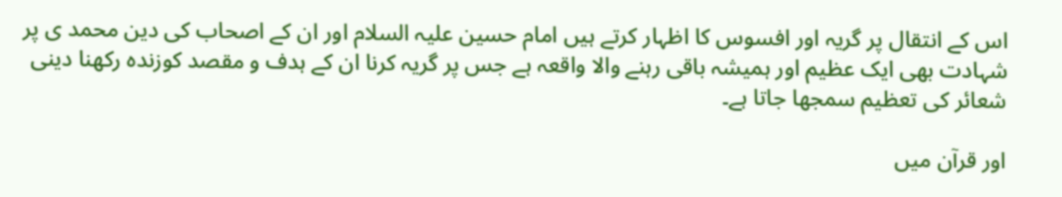اس کے انتقال پر گریہ اور افسوس کا اظہار کرتے ہیں امام حسین علیہ السلام اور ان کے اصحاب کی دین محمد ی پر شہادت بھی ایک عظیم اور ہمیشہ باقی رہنے والا واقعہ ہے جس پر گریہ کرنا ان کے ہدف و مقصد کوزندہ رکھنا دینی شعائر کی تعظیم سمجھا جاتا ہے۔

اور قرآن میں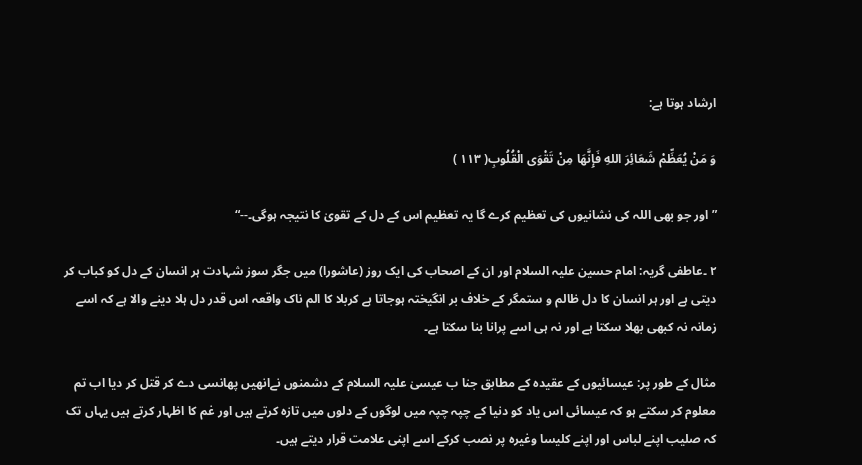ارشاد ہوتا ہے:

وَ مَنْ یُعَظِّمْ شَعَائِرَ اللهِ فَإِنَّهَا مِنْ تَقْوَی الْقُلُوبِ( ۱۱۳ )

”اور جو بھی اللہ کی نشانیوں کی تعظیم کرے گا یہ تعظیم اس کے دل کے تقویٰ کا نتیجہ ہوگی۔--“

۲ ۔عاطفی گریہ: امام حسین علیہ السلام اور ان کے اصحاب کی ایک روز (عاشورا) میں جگر سوز شہادت ہر انسان کے دل کو کباب کر دیتی ہے اور ہر انسان کا دل ظالم و ستمگر کے خلاف بر انگیختہ ہوجاتا ہے کربلا کا الم ناک واقعہ اس قدر دل ہلا دینے والا ہے کہ اسے زمانہ نہ کبھی بھلا سکتا ہے اور نہ ہی اسے پرانا بنا سکتا ہے۔

مثال کے طور پر: عیسائیوں کے عقیدہ کے مطابق جنا ب عیسیٰ علیہ السلام کے دشمنوں نےانھیں پھانسی دے کر قتل کر دیا اب تم معلوم کر سکتے ہو کہ عیسائی اس یاد کو دنیا کے چپہ چپہ میں لوگوں کے دلوں میں تازہ کرتے ہیں اور غم کا اظہار کرتے ہیں یہاں تک کہ صلیب اپنے لباس اور اپنے کلیسا وغیرہ پر نصب کرکے اسے اپنی علامت قرار دیتے ہیں۔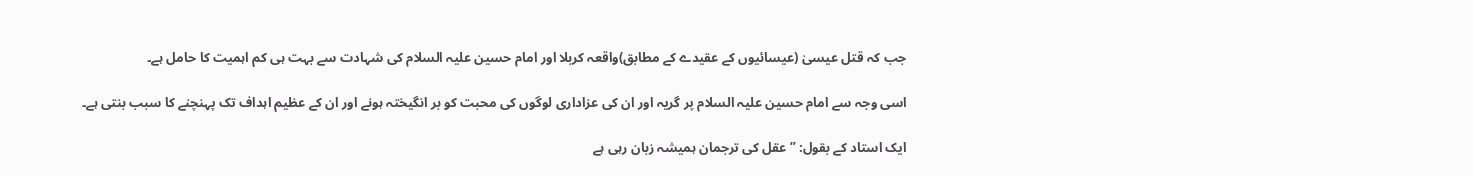جب کہ قتل عیسیٰ (عیسائیوں کے عقیدے کے مطابق)واقعہ کربلا اور امام حسین علیہ السلام کی شہادت سے بہت ہی کم اہمیت کا حامل ہے۔

اسی وجہ سے امام حسین علیہ السلام پر گریہ اور ان کی عزاداری لوگوں کی محبت کو بر انگیختہ ہونے اور ان کے عظیم اہداف تک پہنچنے کا سبب بنتی ہے۔

ایک استاد کے بقول: ”عقل کی ترجمان ہمیشہ زبان رہی ہے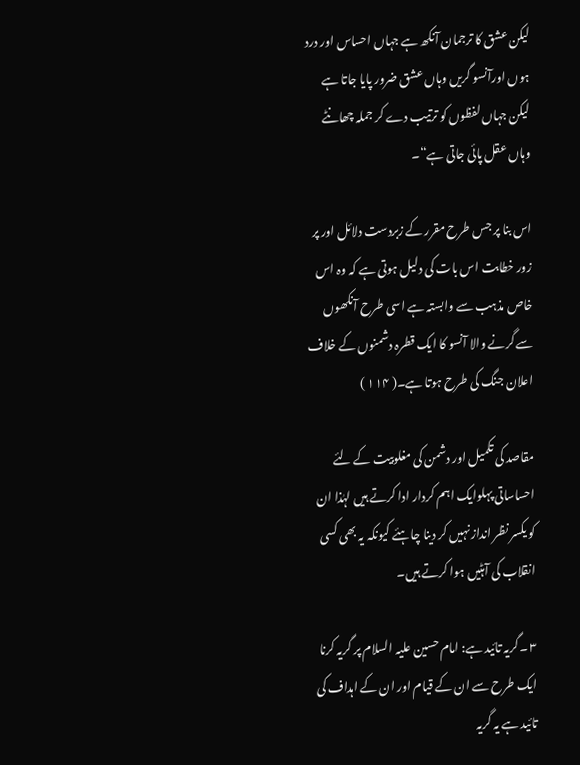لیکن عشق کا ترجمان آنکھ ہے جہاں احساس اور درد ہوں اورآنسو گریں وہاں عشق ضرور پایا جاتا ہے لیکن جہاں لفظوں کو ترتیب دے کر جملہ چھانٹے وہاں عقل پائی جاتی ہے“۔

اس بنا پر جس طرح مقرر کے زبردست دلائل اور پر زور خطابت اس بات کی دلیل ہوتی ہے کہ وہ اس خاص مذہب سے وابستہ ہے اسی طرح آنکھوں سے گرنے والا آنسو کا ایک قطرہ دشمنوں کے خلاف اعلان جنگ کی طرح ہوتا ہے۔( ۱۱۴ )

مقاصد کی تکمیل اور دشمن کی مغلوبیت کے لئے احساساتی پہلوایک اہم کردار ادا کرتے ہیں لہٰذا ان کو یکسر نظر انداز نہیں کر دینا چاہئے کیونکہ یہ بھی کسی انقلاب کی آہٹیں ہوا کرتے ہیں۔

۳ ۔گریہ تائید ہے: امام حسین علیہ السلام پر گریہ کرنا ایک طرح سے ان کے قیام اور ان کے اہداف کی تائید ہے یہ گریہ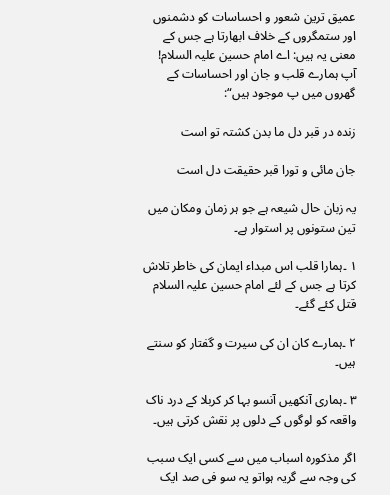عمیق ترین شعور و احساسات کو دشمنوں اور ستمگروں کے خلاف ابھارتا ہے جس کے معنی یہ ہیں: اے امام حسین علیہ السلام! آپ ہمارے قلب و جان اور احساسات کے گھروں میں پ موجود ہیں“:

زندہ در قبر دل ما بدن کشتہ تو است

جان مائی و تورا قبر حقیقت دل است

یہ زبان حال شیعہ ہے جو ہر زمان ومکان میں تین ستونوں پر استوار ہے۔

۱ ۔ہمارا قلب اس مبداء ایمان کی خاطر تلاش کرتا ہے جس کے لئے امام حسین علیہ السلام قتل کئے گئے۔

۲ ۔ہمارے کان ان کی سیرت و گفتار کو سنتے ہیں۔

۳ ۔ہماری آنکھیں آنسو بہا کر کربلا کے درد ناک واقعہ کو لوگوں کے دلوں پر نقش کرتی ہیں۔

اگر مذکورہ اسباب میں سے کسی ایک سبب کی وجہ سے گریہ ہواتو یہ سو فی صد ایک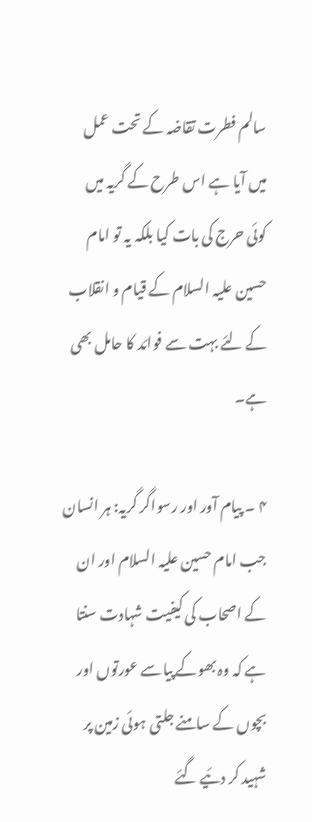سالم فطرت تقاضہ کے تحت عمل میں آیا ہے اس طرح کے گریہ میں کوئی حرج کی بات کیا بلکہ یہ تو امام حسین علیہ السلام کے قیام و انقلاب کے لئے بہت سے فوائد کا حامل بھی ہے۔

۴ ۔ پیام آور اور رسواگر گریہ: ہر انسان جب امام حسین علیہ السلام اور ان کے اصحاب کی کیفیت شہادت سنتا ہے کہ وہ بھوکے پیاسے عورتوں اور بچوں کے سامنے جلتی ہوئی زمین پر شہید کر دئیے گئے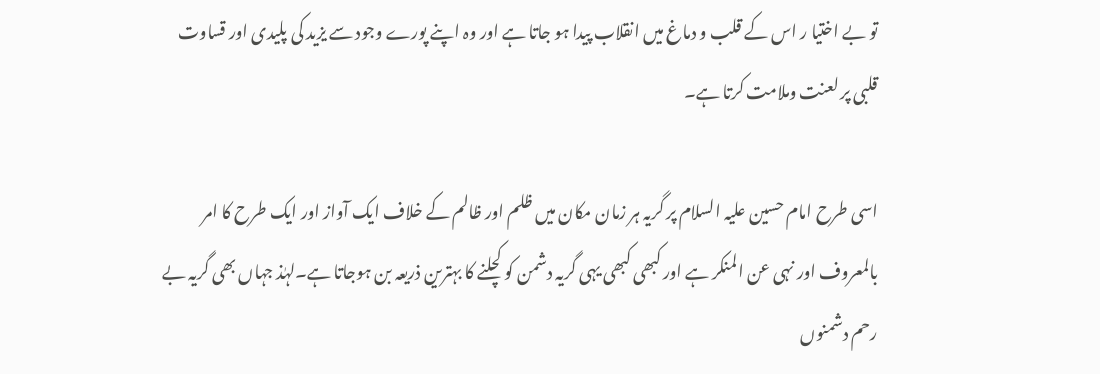تو بے اختیا ر اس کے قلب و دماغ میں انقلاب پیدا ہو جاتا ہے اور وہ اپنے پورے وجود سے یزید کی پلیدی اور قساوت قلبی پر لعنت وملامت کرتا ہے۔

اسی طرح امام حسین علیہ السلام پر گریہ ہر زمان مکان میں ظلم اور ظالم کے خلاف ایک آواز اور ایک طرح کا امر بالمعروف اور نہی عن المنکر ہے اور کبھی کبھی یہی گریہ دشمن کو کچلنے کا بہترین ذریعہ بن ہوجاتا ہے۔لہٰذ جہاں بھی گریہ بے رحم دشمنوں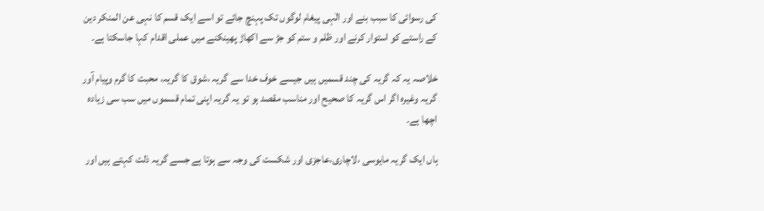کی رسوائی کا سبب بنے اور الٰہی پیغام لوگوں تک پہنچ جائے تو اسے ایک قسم کا نہی عن المنکر دین کے راستے کو استوار کرنے اور ظلم و ستم کو جڑ سے اکھاڑ پھینکنے میں عملی اقدام کہا جاسکتا ہے۔

خلاصہ یہ کہ گریہ کی چند قسمیں ہیں جیسے خوف خدا سے گریہ ،شوق کا گریہ، محبت کا گرم وپیام آور گریہ وغیرہ اگر اس گریہ کا صحیح اور مناسب مقصد ہو تو یہ گریہ اپنی تمام قسموں میں سب سی زیادہ اچھا ہے۔

ہاں ایک گریہ مایوسی ،لاچاری،عاجزی اور شکست کی وجہ سے ہوتا ہے جسے گریہ ذلت کہتے ہیں اور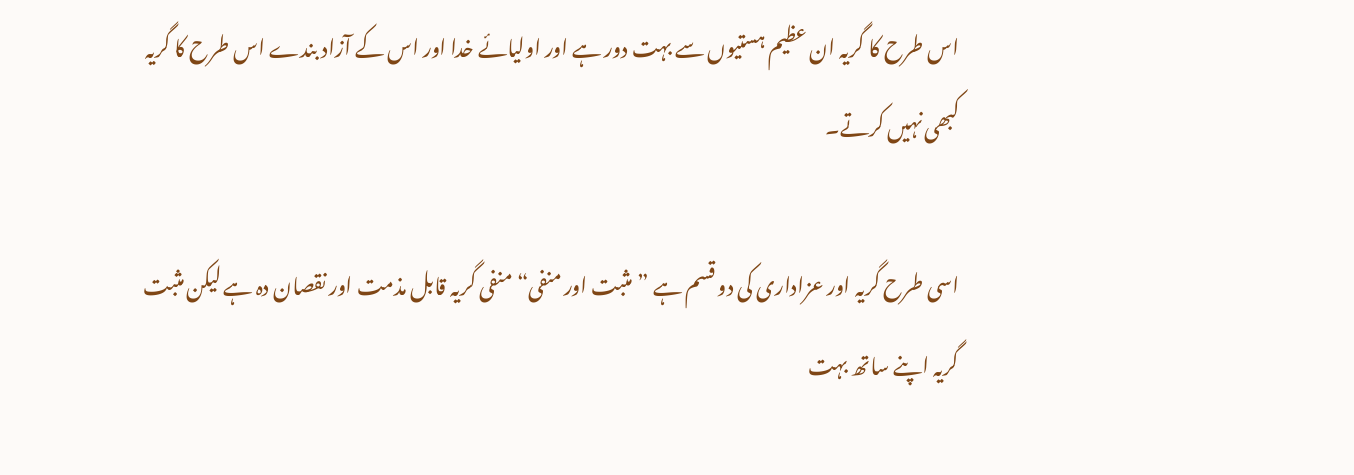اس طرح کا گریہ ان عظیم ہستیوں سے بہت دور ہے اور اولیائے خدا اور اس کے آزاد بندے اس طرح کا گریہ کبھی نہیں کرتے۔

اسی طرح گریہ اور عزاداری کی دو قسم ہے ”مثبت اور منفی“منفی گریہ قابل مذمت اور نقصان دہ ہے لیکن مثبت گریہ اپنے ساتھ بہت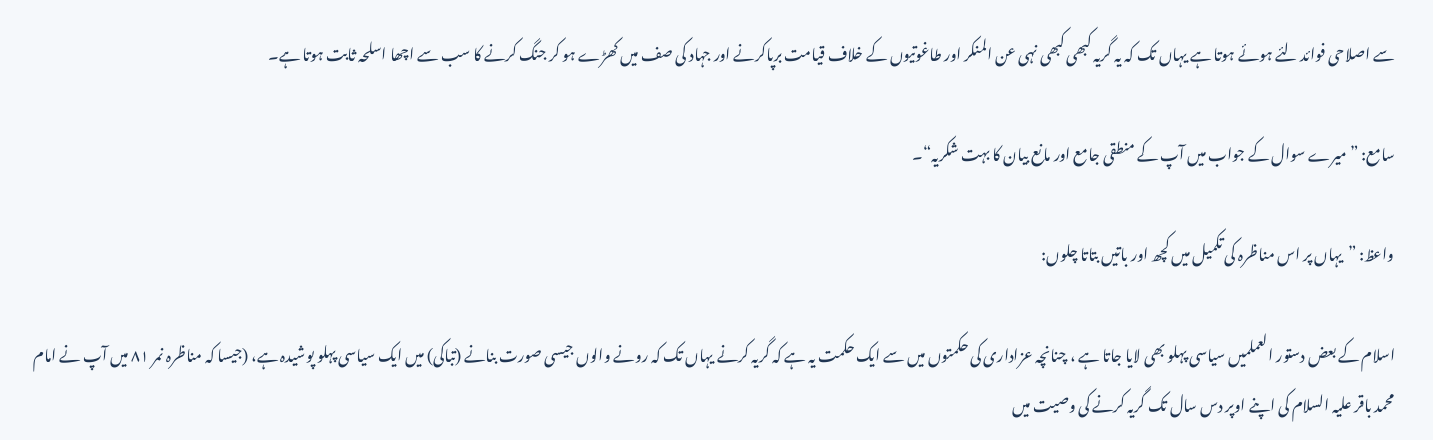سے اصلاحی فوائد لئے ہوئے ہوتا ہے یہاں تک کہ یہ گریہ کبھی کبھی نہی عن المنکر اور طاغوتیوں کے خلاف قیامت برپاکرنے اور جہاد کی صف میں کھڑے ہو کر جنگ کرنے کا سب سے اچھا اسلحہ ثابت ہوتا ہے۔

سامع: ”میرے سوال کے جواب میں آپ کے منطقی جامع اور مانع بیان کا بہت شکریہ“۔

واعظ: ”یہاں پر اس مناظرہ کی تکمیل میں کچھ اور باتیں بتاتا چلوں:

اسلام کے بعض دستور العملمیں سیاسی پہلو بھی لایا جاتا ہے ، چنانچہ عزاداری کی حکمتوں میں سے ایک حکمت یہ ہے کہ گریہ کرنے یہاں تک کہ رونے والوں جیسی صورت بنانے (تباکی) میں ایک سیاسی پہلو پوشیدہ ہے، (جیسا کہ مناظرہ نمر ۸۱ میں آپ نے امام محمد باقر علیہ السلام کی اپنے اوپر دس سال تک گریہ کرنے کی وصیت میں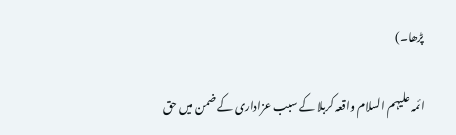پڑھا۔)

ائمہ علیہم السلام واقعہ کربلا کے سبب عزاداری کے ضمن میں حق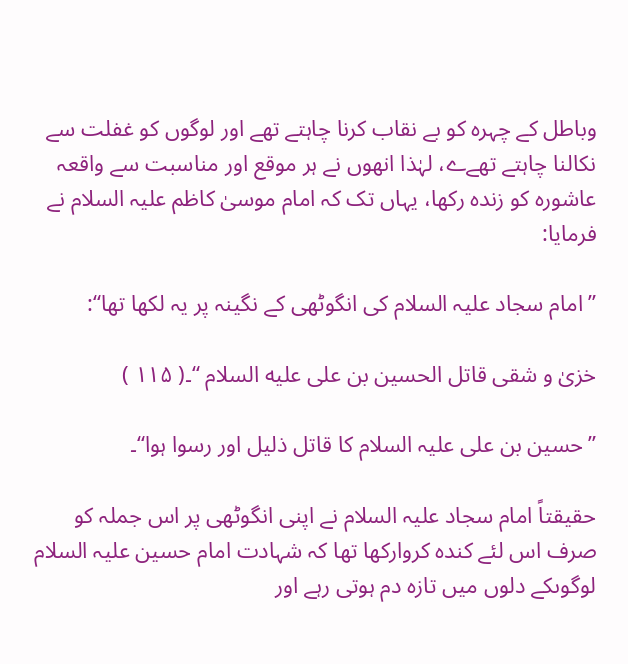وباطل کے چہرہ کو بے نقاب کرنا چاہتے تھے اور لوگوں کو غفلت سے نکالنا چاہتے تھےے، لہٰذا انھوں نے ہر موقع اور مناسبت سے واقعہ عاشورہ کو زندہ رکھا، یہاں تک کہ امام موسیٰ کاظم علیہ السلام نے فرمایا:

”امام سجاد علیہ السلام کی انگوٹھی کے نگینہ پر یہ لکھا تھا“:

خزیٰ و شقی قاتل الحسین بن علی علیه السلام “۔( ۱۱۵ )

”حسین بن علی علیہ السلام کا قاتل ذلیل اور رسوا ہوا“۔

حقیقتاً امام سجاد علیہ السلام نے اپنی انگوٹھی پر اس جملہ کو صرف اس لئے کندہ کروارکھا تھا کہ شہادت امام حسین علیہ السلام لوگوںکے دلوں میں تازہ دم ہوتی رہے اور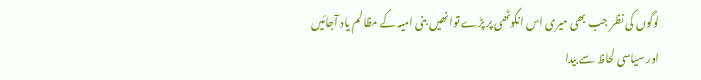لوگوں کی نظر جب بھی میری اس انگوٹھی پر پڑے توانھیں بنی امیہ کے مظالم یاد آجائیں اور سیاسی لحاظ سے بیدا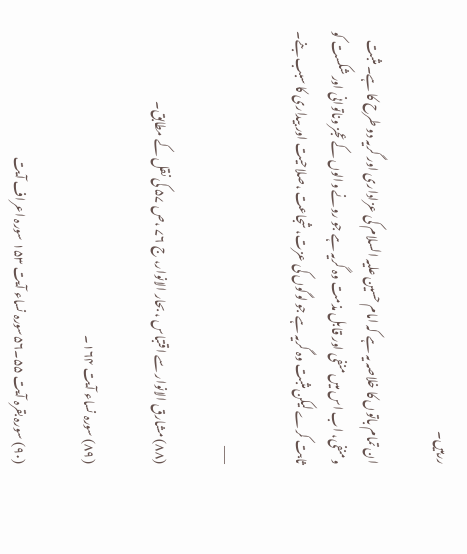ررہیں۔

ان تمام باتوں کا خلاصہ یہ ہے کہ امام حسین علیہ السلام کی عزاداری اور گریہ دو طرح کا ہے۔ مثبت ومنفی، اب اس میں منفی اور قابل مذمت وہ گریہ ہے جو رونے والوں کے عجز وناتوانی اور شکست کو ثابت کرے لیکن مثبت وہ گریہ ہے جو لوگوں کی عزت، شجاعت ،صلاحیت اور بیداری کا سبب بنے۔

___

(۸۸) مشارق الانوار سے اقتباس ، بحار الانوار، ج ۷۶ ،ص ۵۷ کی نقل کے مطابق۔

(۸۹) سورہ نساء آیت ۱۶۴۔

(۹۰) سورہ بقرہ آیت ۵۵۔۵۶سورہ نساء آیت ۱۵۳ سورہ اعراف آیت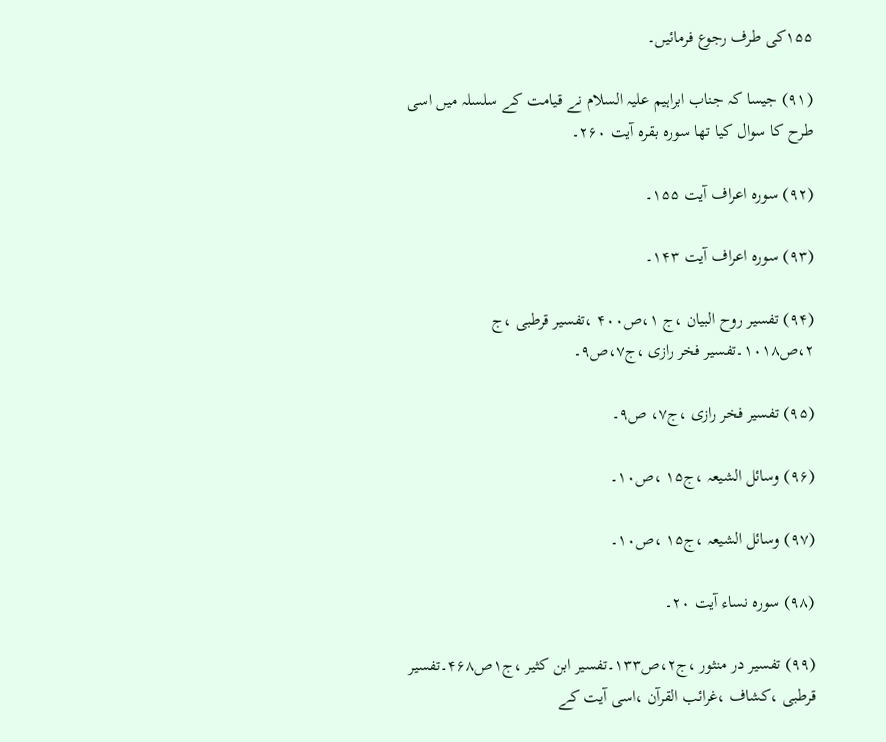۱۵۵کی طرف رجوع فرمائیں۔

(۹۱) جیسا کہ جناب ابراہیم علیہ السلام نے قیامت کے سلسلہ میں اسی طرح کا سوال کیا تھا سورہ بقرہ آیت ۲۶۰۔

(۹۲) سورہ اعراف آیت ۱۵۵۔

(۹۳) سورہ اعراف آیت ۱۴۳۔

(۹۴) تفسیر روح البیان ،ج ۱،ص۴۰۰ ،تفسیر قرطبی ،ج ۲،ص۱۰۱۸۔تفسیر فخر رازی ،ج۷،ص۹۔

(۹۵) تفسیر فخر رازی ،ج۷، ص۹۔

(۹۶) وسائل الشیعہ ،ج۱۵ ،ص۱۰۔

(۹۷) وسائل الشیعہ ،ج۱۵ ،ص۱۰۔

(۹۸) سورہ نساء آیت ۲۰۔

(۹۹) تفسیر در منثور ،ج۲،ص۱۳۳۔تفسیر ابن کثیر ،ج۱ص۴۶۸۔تفسیر قرطبی ،کشاف ،غرائب القرآن ،اسی آیت کے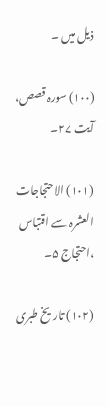ذیل میں ۔

(۱۰۰) سورہ قصص، آیت ۲۷۔

(۱۰۱) الاحتجاجات العشرہ سے اقتباس ،احتجاج ۵۔

(۱۰۲) تاریخ طبری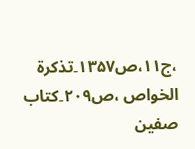،ج۱۱،ص۱۳۵۷۔تذکرة الخواص ،ص۲۰۹۔کتاب صفین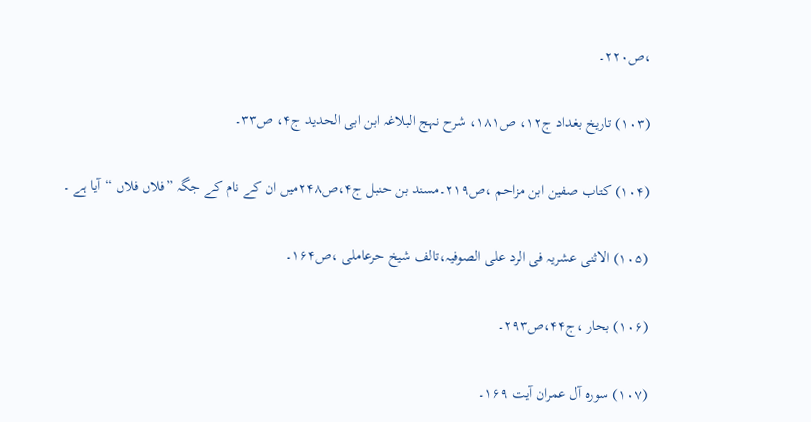،ص۲۲۰۔

(۱۰۳) تاریخ بغداد ج۱۲، ص۱۸۱، شرح نہج البلاغہ ابن ابی الحدید ج۴، ص۳۳۔

(۱۰۴) کتاب صفین ابن مزاحم ،ص۲۱۹۔مسند بن حنبل ج۴،ص۲۴۸میں ان کے نام کے جگہ ”فلاں فلاں “آیا ہے ۔

(۱۰۵) الاثنی عشریہ فی الرد علی الصوفیہ،تالف شیخ حرعاملی ،ص۱۶۴۔

(۱۰۶) بحار ،ج۴۴،ص۲۹۳۔

(۱۰۷) سورہ آل عمران آیت ۱۶۹۔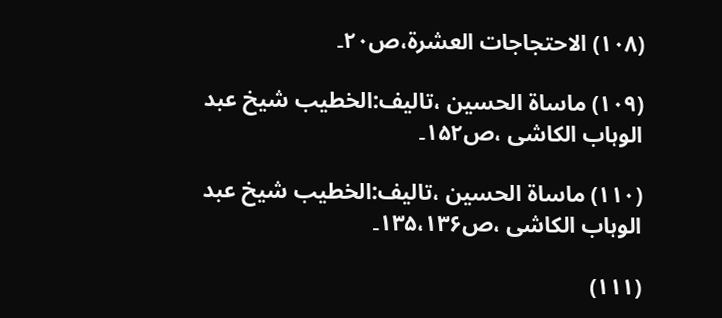(۱۰۸) الاحتجاجات العشرة،ص۲۰۔

(۱۰۹) ماساة الحسین ،تالیف:الخطیب شیخ عبد الوہاب الکاشی ،ص۱۵۲۔

(۱۱۰) ماساة الحسین ،تالیف:الخطیب شیخ عبد الوہاب الکاشی ،ص۱۳۵،۱۳۶۔

(۱۱۱)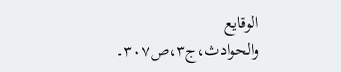الوقایع والحوادث،ج۳،ص۳۰۷۔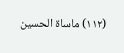(۱۱۲) ماساة الحسین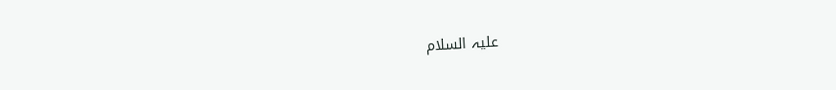علیہ السلام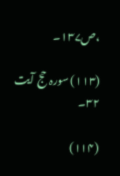،ص۱۳۷۔

(۱۱۳) سورہ حج آیت ۳۲۔

(۱۱۴)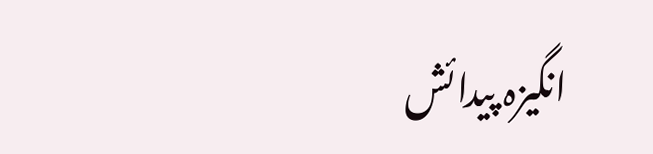انگیزہ پیدائش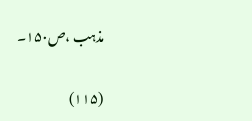مذہب ،ص۱۵۰۔

(۱۱۵)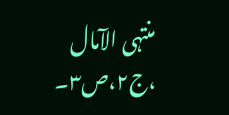منتہی الآمال ،ج۲،ص۳۔